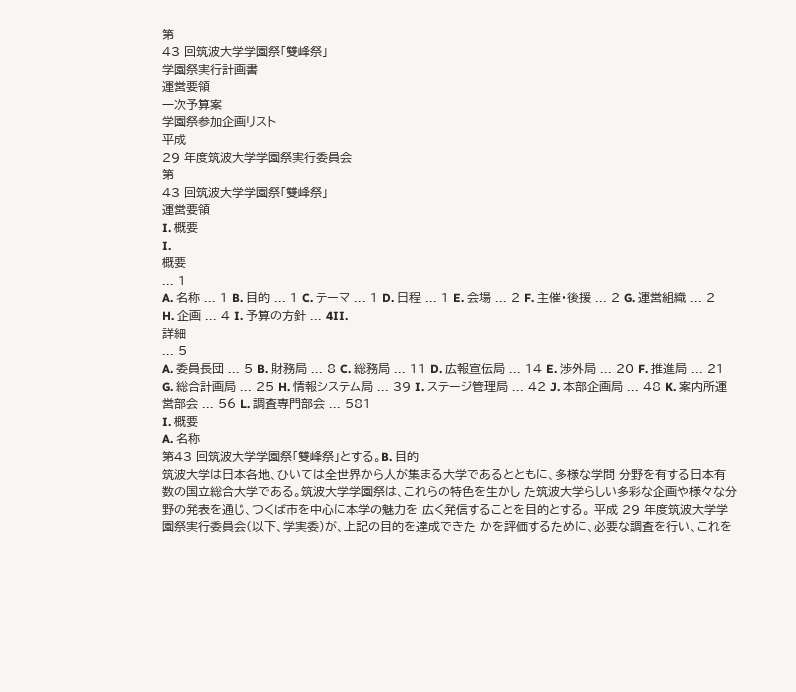第
43 回筑波大学学園祭「雙峰祭」
学園祭実行計画書
運営要領
一次予算案
学園祭参加企画リスト
平成
29 年度筑波大学学園祭実行委員会
第
43 回筑波大学学園祭「雙峰祭」
運営要領
I. 概要
I.
概要
... 1
A. 名称 ... 1 B. 目的 ... 1 C. テーマ ... 1 D. 日程 ... 1 E. 会場 ... 2 F. 主催・後援 ... 2 G. 運営組織 ... 2 H. 企画 ... 4 I. 予算の方針 ... 4II.
詳細
... 5
A. 委員長団 ... 5 B. 財務局 ... 8 C. 総務局 ... 11 D. 広報宣伝局 ... 14 E. 渉外局 ... 20 F. 推進局 ... 21 G. 総合計画局 ... 25 H. 情報システム局 ... 39 I. ステージ管理局 ... 42 J. 本部企画局 ... 48 K. 案内所運営部会 ... 56 L. 調査専門部会 ... 581
I. 概要
A. 名称
第43 回筑波大学学園祭「雙峰祭」とする。B. 目的
筑波大学は日本各地、ひいては全世界から人が集まる大学であるとともに、多様な学問 分野を有する日本有数の国立総合大学である。筑波大学学園祭は、これらの特色を生かし た筑波大学らしい多彩な企画や様々な分野の発表を通じ、つくば市を中心に本学の魅力を 広く発信することを目的とする。 平成 29 年度筑波大学学園祭実行委員会(以下、学実委)が、上記の目的を達成できた かを評価するために、必要な調査を行い、これを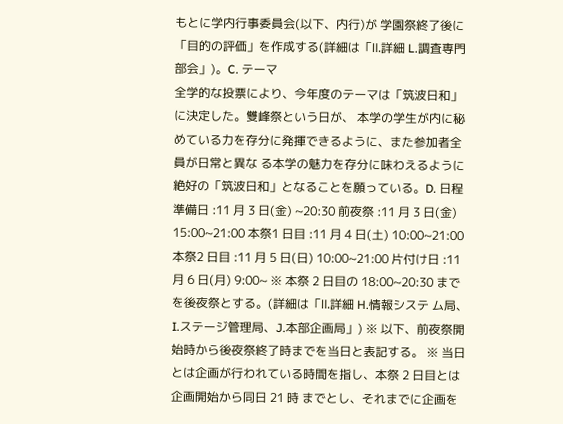もとに学内行事委員会(以下、内行)が 学園祭終了後に「目的の評価」を作成する(詳細は「Ⅱ.詳細 L.調査専門部会」)。C. テーマ
全学的な投票により、今年度のテーマは「筑波日和」に決定した。雙峰祭という日が、 本学の学生が内に秘めている力を存分に発揮できるように、また参加者全員が日常と異な る本学の魅力を存分に味わえるように絶好の「筑波日和」となることを願っている。D. 日程
準備日 :11 月 3 日(金) ~20:30 前夜祭 :11 月 3 日(金) 15:00~21:00 本祭1 日目 :11 月 4 日(土) 10:00~21:00 本祭2 日目 :11 月 5 日(日) 10:00~21:00 片付け日 :11 月 6 日(月) 9:00~ ※ 本祭 2 日目の 18:00~20:30 までを後夜祭とする。(詳細は「Ⅱ.詳細 H.情報システ ム局、I.ステージ管理局、J.本部企画局」) ※ 以下、前夜祭開始時から後夜祭終了時までを当日と表記する。 ※ 当日とは企画が行われている時間を指し、本祭 2 日目とは企画開始から同日 21 時 までとし、それまでに企画を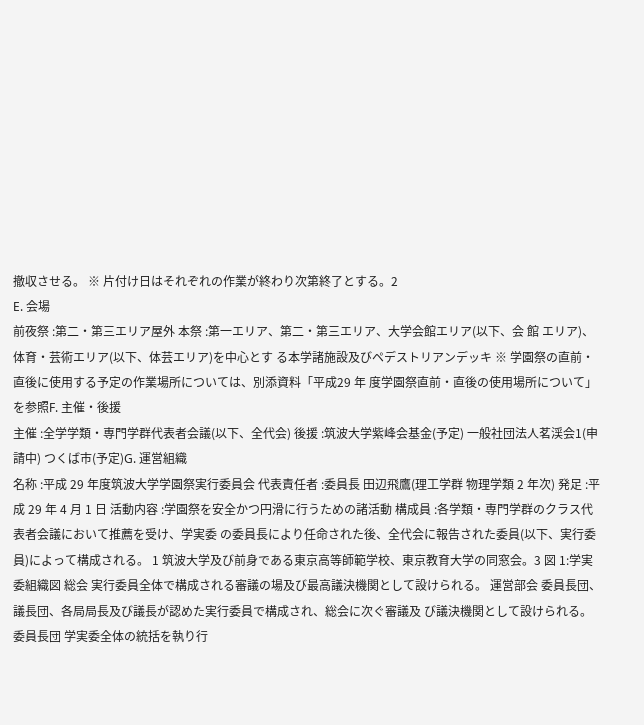撤収させる。 ※ 片付け日はそれぞれの作業が終わり次第終了とする。2
E. 会場
前夜祭 :第二・第三エリア屋外 本祭 :第一エリア、第二・第三エリア、大学会館エリア(以下、会 館 エリア)、体育・芸術エリア(以下、体芸エリア)を中心とす る本学諸施設及びペデストリアンデッキ ※ 学園祭の直前・直後に使用する予定の作業場所については、別添資料「平成29 年 度学園祭直前・直後の使用場所について」を参照F. 主催・後援
主催 :全学学類・専門学群代表者会議(以下、全代会) 後援 :筑波大学紫峰会基金(予定) 一般社団法人茗渓会1(申請中) つくば市(予定)G. 運営組織
名称 :平成 29 年度筑波大学学園祭実行委員会 代表責任者 :委員長 田辺飛鷹(理工学群 物理学類 2 年次) 発足 :平成 29 年 4 月 1 日 活動内容 :学園祭を安全かつ円滑に行うための諸活動 構成員 :各学類・専門学群のクラス代表者会議において推薦を受け、学実委 の委員長により任命された後、全代会に報告された委員(以下、実行委 員)によって構成される。 1 筑波大学及び前身である東京高等師範学校、東京教育大学の同窓会。3 図 1:学実委組織図 総会 実行委員全体で構成される審議の場及び最高議決機関として設けられる。 運営部会 委員長団、議長団、各局局長及び議長が認めた実行委員で構成され、総会に次ぐ審議及 び議決機関として設けられる。 委員長団 学実委全体の統括を執り行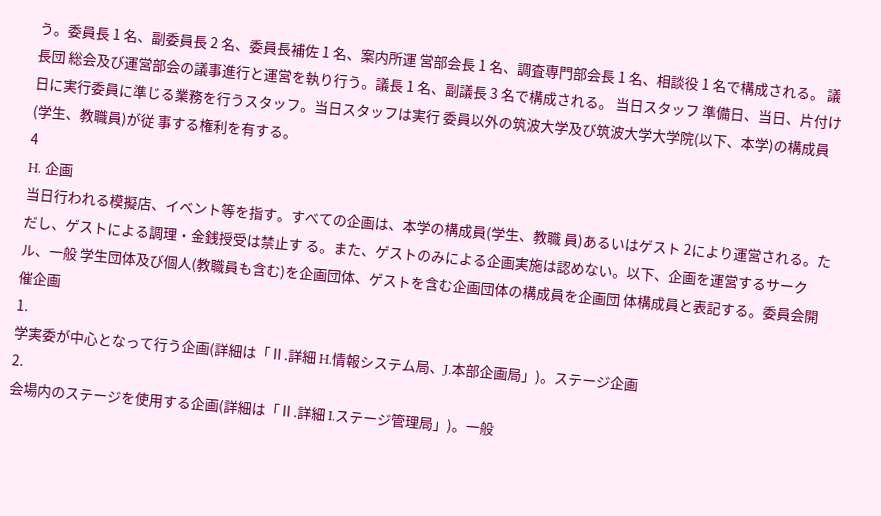う。委員長 1 名、副委員長 2 名、委員長補佐 1 名、案内所運 営部会長 1 名、調査専門部会長 1 名、相談役 1 名で構成される。 議長団 総会及び運営部会の議事進行と運営を執り行う。議長 1 名、副議長 3 名で構成される。 当日スタッフ 準備日、当日、片付け日に実行委員に準じる業務を行うスタッフ。当日スタッフは実行 委員以外の筑波大学及び筑波大学大学院(以下、本学)の構成員(学生、教職員)が従 事する権利を有する。
4
H. 企画
当日行われる模擬店、イベント等を指す。すべての企画は、本学の構成員(学生、教職 員)あるいはゲスト 2により運営される。ただし、ゲストによる調理・金銭授受は禁止す る。また、ゲストのみによる企画実施は認めない。以下、企画を運営するサークル、一般 学生団体及び個人(教職員も含む)を企画団体、ゲストを含む企画団体の構成員を企画団 体構成員と表記する。委員会開催企画
1.
学実委が中心となって行う企画(詳細は「Ⅱ.詳細 H.情報システム局、J.本部企画局」)。ステージ企画
2.
会場内のステージを使用する企画(詳細は「Ⅱ.詳細 I.ステージ管理局」)。一般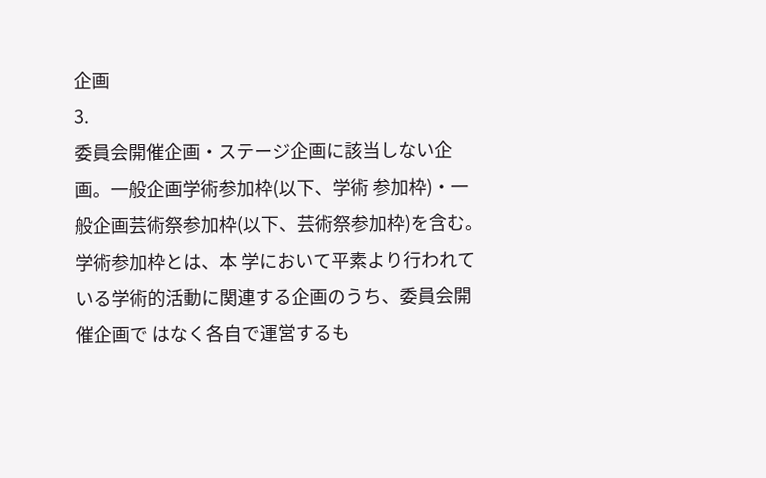企画
3.
委員会開催企画・ステージ企画に該当しない企画。一般企画学術参加枠(以下、学術 参加枠)・一般企画芸術祭参加枠(以下、芸術祭参加枠)を含む。学術参加枠とは、本 学において平素より行われている学術的活動に関連する企画のうち、委員会開催企画で はなく各自で運営するも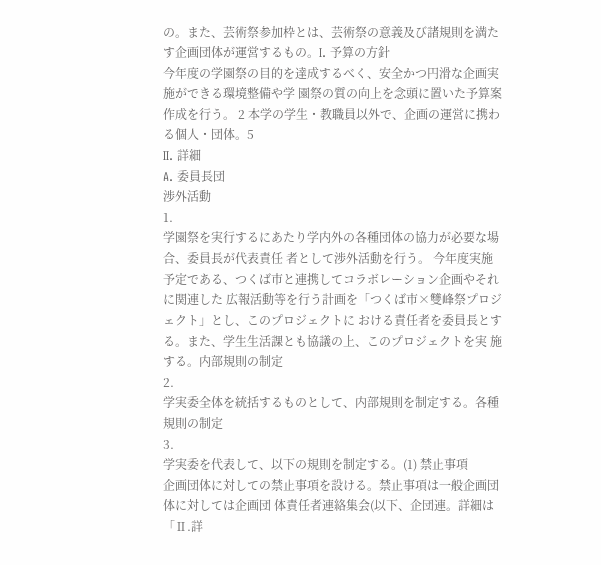の。また、芸術祭参加枠とは、芸術祭の意義及び諸規則を満た す企画団体が運営するもの。I. 予算の方針
今年度の学園祭の目的を達成するべく、安全かつ円滑な企画実施ができる環境整備や学 園祭の質の向上を念頭に置いた予算案作成を行う。 2 本学の学生・教職員以外で、企画の運営に携わる個人・団体。5
II. 詳細
A. 委員長団
渉外活動
1.
学園祭を実行するにあたり学内外の各種団体の協力が必要な場合、委員長が代表責任 者として渉外活動を行う。 今年度実施予定である、つくば市と連携してコラボレーション企画やそれに関連した 広報活動等を行う計画を「つくば市×雙峰祭プロジェクト」とし、このプロジェクトに おける責任者を委員長とする。また、学生生活課とも協議の上、このプロジェクトを実 施する。内部規則の制定
2.
学実委全体を統括するものとして、内部規則を制定する。各種規則の制定
3.
学実委を代表して、以下の規則を制定する。(1) 禁止事項
企画団体に対しての禁止事項を設ける。禁止事項は一般企画団体に対しては企画団 体責任者連絡集会(以下、企団連。詳細は「Ⅱ.詳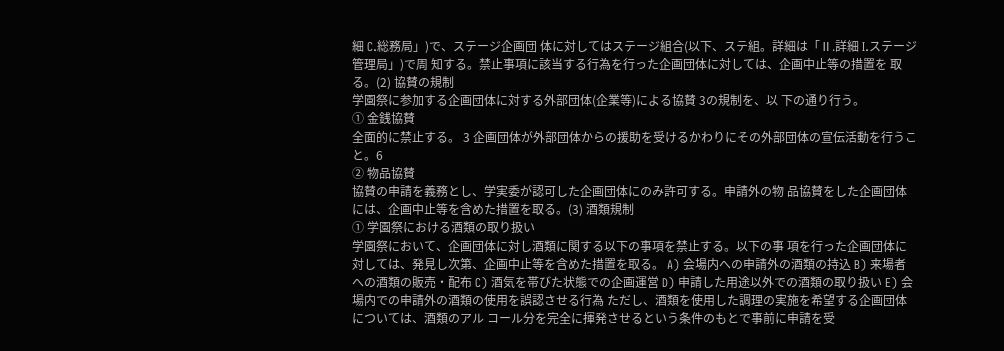細 C.総務局」)で、ステージ企画団 体に対してはステージ組合(以下、ステ組。詳細は「Ⅱ.詳細 I.ステージ管理局」)で周 知する。禁止事項に該当する行為を行った企画団体に対しては、企画中止等の措置を 取る。(2) 協賛の規制
学園祭に参加する企画団体に対する外部団体(企業等)による協賛 3の規制を、以 下の通り行う。
① 金銭協賛
全面的に禁止する。 3 企画団体が外部団体からの援助を受けるかわりにその外部団体の宣伝活動を行うこと。6
② 物品協賛
協賛の申請を義務とし、学実委が認可した企画団体にのみ許可する。申請外の物 品協賛をした企画団体には、企画中止等を含めた措置を取る。(3) 酒類規制
① 学園祭における酒類の取り扱い
学園祭において、企画団体に対し酒類に関する以下の事項を禁止する。以下の事 項を行った企画団体に対しては、発見し次第、企画中止等を含めた措置を取る。 A) 会場内への申請外の酒類の持込 B) 来場者への酒類の販売・配布 C) 酒気を帯びた状態での企画運営 D) 申請した用途以外での酒類の取り扱い E) 会場内での申請外の酒類の使用を誤認させる行為 ただし、酒類を使用した調理の実施を希望する企画団体については、酒類のアル コール分を完全に揮発させるという条件のもとで事前に申請を受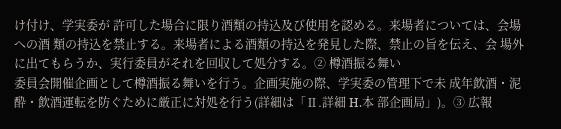け付け、学実委が 許可した場合に限り酒類の持込及び使用を認める。来場者については、会場への酒 類の持込を禁止する。来場者による酒類の持込を発見した際、禁止の旨を伝え、会 場外に出てもらうか、実行委員がそれを回収して処分する。② 樽酒振る舞い
委員会開催企画として樽酒振る舞いを行う。企画実施の際、学実委の管理下で未 成年飲酒・泥酔・飲酒運転を防ぐために厳正に対処を行う(詳細は「Ⅱ.詳細 H.本 部企画局」)。③ 広報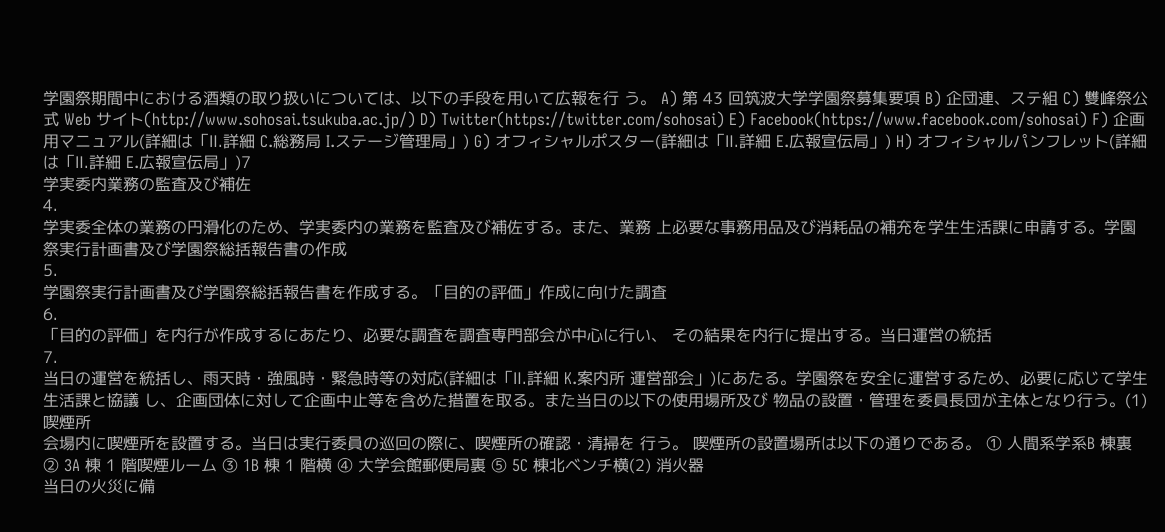学園祭期間中における酒類の取り扱いについては、以下の手段を用いて広報を行 う。 A) 第 43 回筑波大学学園祭募集要項 B) 企団連、ステ組 C) 雙峰祭公式 Web サイト(http://www.sohosai.tsukuba.ac.jp/) D) Twitter(https://twitter.com/sohosai) E) Facebook(https://www.facebook.com/sohosai) F) 企画用マニュアル(詳細は「Ⅱ.詳細 C.総務局 I.ステージ管理局」) G) オフィシャルポスター(詳細は「Ⅱ.詳細 E.広報宣伝局」) H) オフィシャルパンフレット(詳細は「Ⅱ.詳細 E.広報宣伝局」)7
学実委内業務の監査及び補佐
4.
学実委全体の業務の円滑化のため、学実委内の業務を監査及び補佐する。また、業務 上必要な事務用品及び消耗品の補充を学生生活課に申請する。学園祭実行計画書及び学園祭総括報告書の作成
5.
学園祭実行計画書及び学園祭総括報告書を作成する。「目的の評価」作成に向けた調査
6.
「目的の評価」を内行が作成するにあたり、必要な調査を調査専門部会が中心に行い、 その結果を内行に提出する。当日運営の統括
7.
当日の運営を統括し、雨天時・強風時・緊急時等の対応(詳細は「Ⅱ.詳細 K.案内所 運営部会」)にあたる。学園祭を安全に運営するため、必要に応じて学生生活課と協議 し、企画団体に対して企画中止等を含めた措置を取る。また当日の以下の使用場所及び 物品の設置・管理を委員長団が主体となり行う。(1) 喫煙所
会場内に喫煙所を設置する。当日は実行委員の巡回の際に、喫煙所の確認・清掃を 行う。 喫煙所の設置場所は以下の通りである。 ① 人間系学系B 棟裏 ② 3A 棟 1 階喫煙ルーム ③ 1B 棟 1 階横 ④ 大学会館郵便局裏 ⑤ 5C 棟北ベンチ横(2) 消火器
当日の火災に備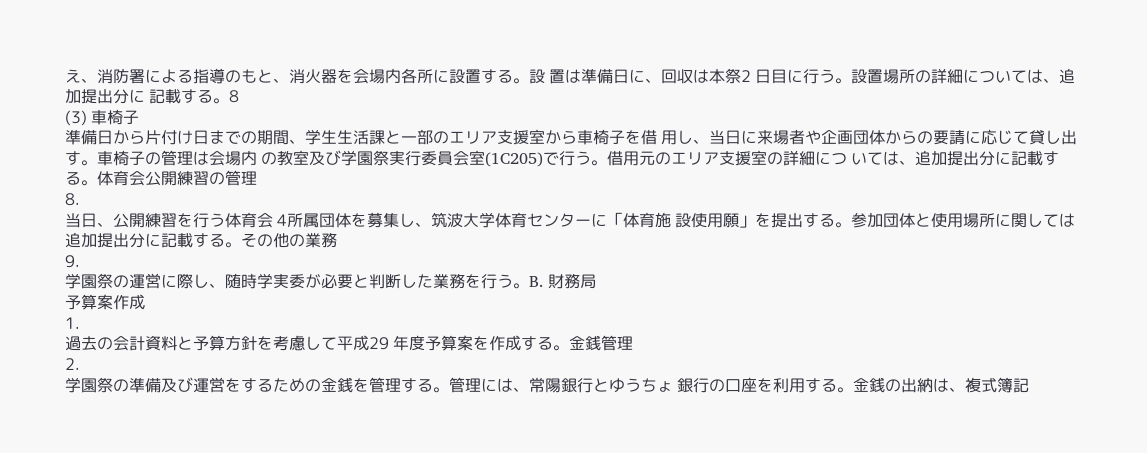え、消防署による指導のもと、消火器を会場内各所に設置する。設 置は準備日に、回収は本祭2 日目に行う。設置場所の詳細については、追加提出分に 記載する。8
(3) 車椅子
準備日から片付け日までの期間、学生生活課と一部のエリア支援室から車椅子を借 用し、当日に来場者や企画団体からの要請に応じて貸し出す。車椅子の管理は会場内 の教室及び学園祭実行委員会室(1C205)で行う。借用元のエリア支援室の詳細につ いては、追加提出分に記載する。体育会公開練習の管理
8.
当日、公開練習を行う体育会 4所属団体を募集し、筑波大学体育センターに「体育施 設使用願」を提出する。参加団体と使用場所に関しては追加提出分に記載する。その他の業務
9.
学園祭の運営に際し、随時学実委が必要と判断した業務を行う。B. 財務局
予算案作成
1.
過去の会計資料と予算方針を考慮して平成29 年度予算案を作成する。金銭管理
2.
学園祭の準備及び運営をするための金銭を管理する。管理には、常陽銀行とゆうちょ 銀行の口座を利用する。金銭の出納は、複式簿記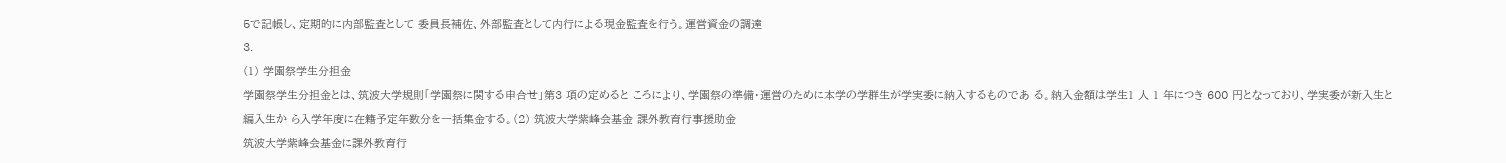5で記帳し、定期的に内部監査として 委員長補佐、外部監査として内行による現金監査を行う。運営資金の調達
3.
(1) 学園祭学生分担金
学園祭学生分担金とは、筑波大学規則「学園祭に関する申合せ」第3 項の定めると ころにより、学園祭の準備・運営のために本学の学群生が学実委に納入するものであ る。納入金額は学生1 人 1 年につき 600 円となっており、学実委が新入生と編入生か ら入学年度に在籍予定年数分を一括集金する。(2) 筑波大学紫峰会基金 課外教育行事援助金
筑波大学紫峰会基金に課外教育行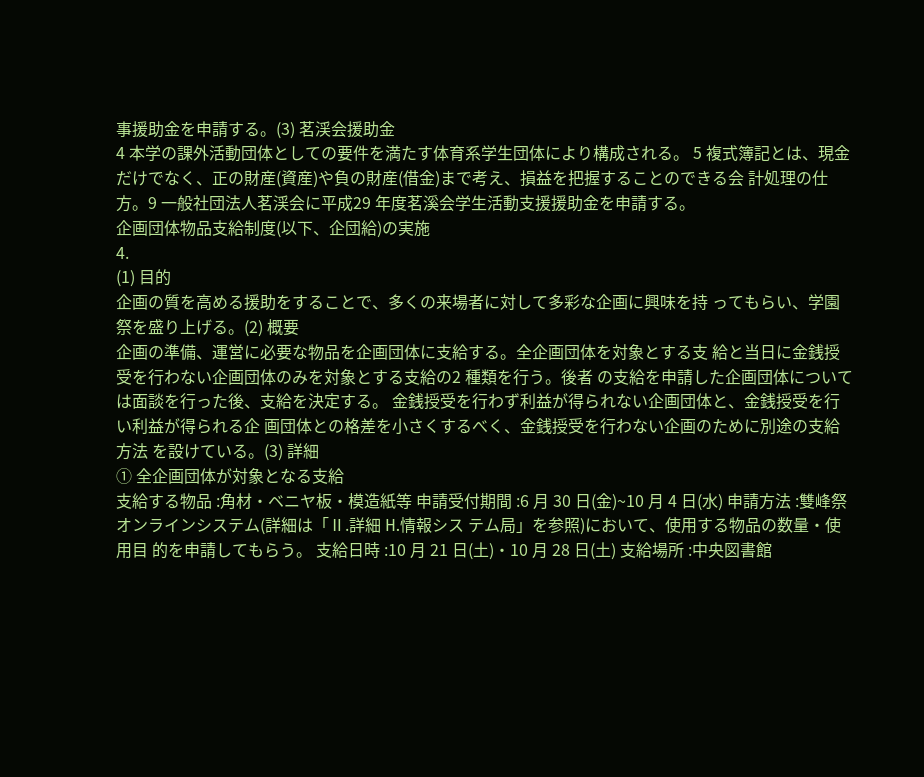事援助金を申請する。(3) 茗渓会援助金
4 本学の課外活動団体としての要件を満たす体育系学生団体により構成される。 5 複式簿記とは、現金だけでなく、正の財産(資産)や負の財産(借金)まで考え、損益を把握することのできる会 計処理の仕方。9 一般社団法人茗渓会に平成29 年度茗溪会学生活動支援援助金を申請する。
企画団体物品支給制度(以下、企団給)の実施
4.
(1) 目的
企画の質を高める援助をすることで、多くの来場者に対して多彩な企画に興味を持 ってもらい、学園祭を盛り上げる。(2) 概要
企画の準備、運営に必要な物品を企画団体に支給する。全企画団体を対象とする支 給と当日に金銭授受を行わない企画団体のみを対象とする支給の2 種類を行う。後者 の支給を申請した企画団体については面談を行った後、支給を決定する。 金銭授受を行わず利益が得られない企画団体と、金銭授受を行い利益が得られる企 画団体との格差を小さくするべく、金銭授受を行わない企画のために別途の支給方法 を設けている。(3) 詳細
① 全企画団体が対象となる支給
支給する物品 :角材・ベニヤ板・模造紙等 申請受付期間 :6 月 30 日(金)~10 月 4 日(水) 申請方法 :雙峰祭オンラインシステム(詳細は「Ⅱ.詳細 H.情報シス テム局」を参照)において、使用する物品の数量・使用目 的を申請してもらう。 支給日時 :10 月 21 日(土)・10 月 28 日(土) 支給場所 :中央図書館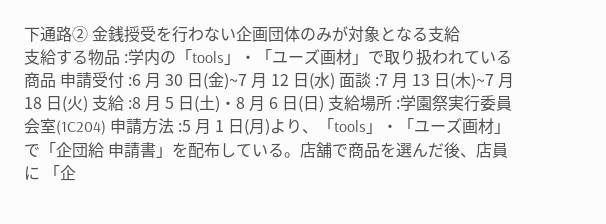下通路② 金銭授受を行わない企画団体のみが対象となる支給
支給する物品 :学内の「tools」・「ユーズ画材」で取り扱われている商品 申請受付 :6 月 30 日(金)~7 月 12 日(水) 面談 :7 月 13 日(木)~7 月 18 日(火) 支給 :8 月 5 日(土)・8 月 6 日(日) 支給場所 :学園祭実行委員会室(1C204) 申請方法 :5 月 1 日(月)より、「tools」・「ユーズ画材」で「企団給 申請書」を配布している。店舗で商品を選んだ後、店員に 「企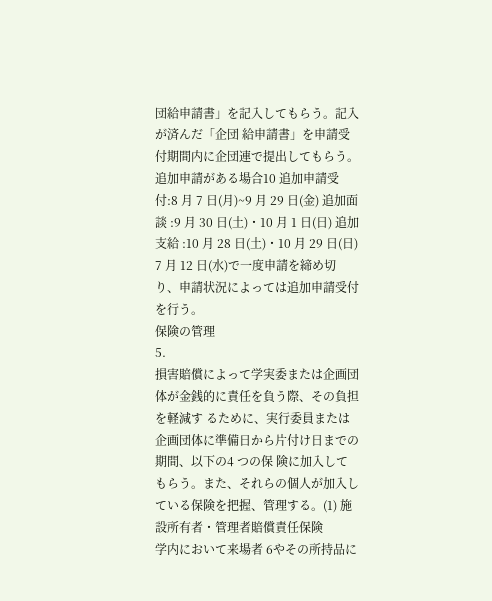団給申請書」を記入してもらう。記入が済んだ「企団 給申請書」を申請受付期間内に企団連で提出してもらう。 追加申請がある場合10 追加申請受付:8 月 7 日(月)~9 月 29 日(金) 追加面談 :9 月 30 日(土)・10 月 1 日(日) 追加支給 :10 月 28 日(土)・10 月 29 日(日) 7 月 12 日(水)で一度申請を締め切り、申請状況によっては追加申請受付を行う。
保険の管理
5.
損害賠償によって学実委または企画団体が金銭的に責任を負う際、その負担を軽減す るために、実行委員または企画団体に準備日から片付け日までの期間、以下の4 つの保 険に加入してもらう。また、それらの個人が加入している保険を把握、管理する。(1) 施設所有者・管理者賠償責任保険
学内において来場者 6やその所持品に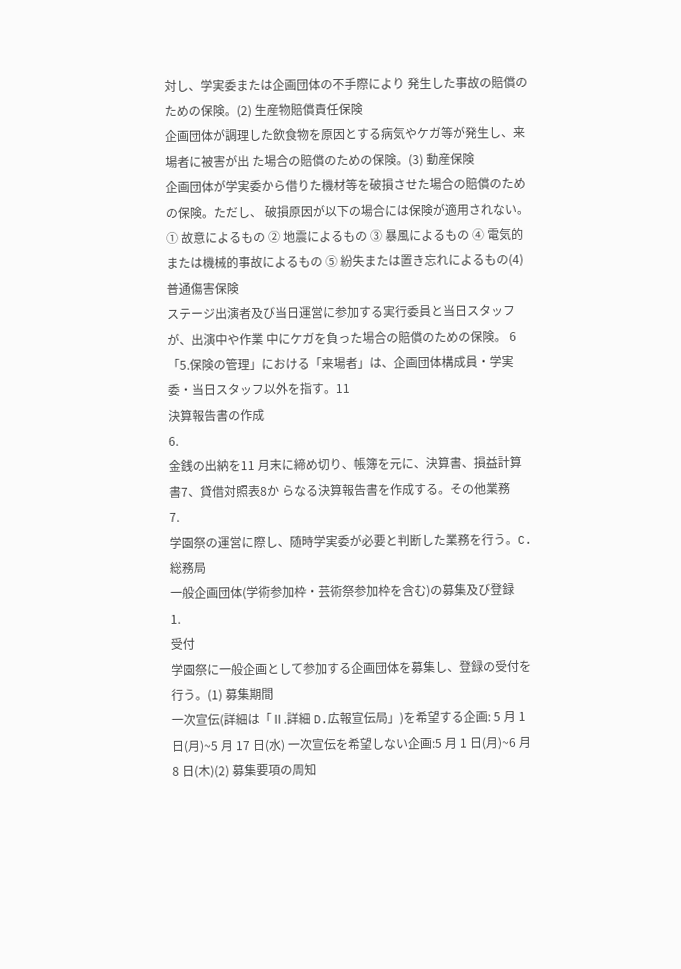対し、学実委または企画団体の不手際により 発生した事故の賠償のための保険。(2) 生産物賠償責任保険
企画団体が調理した飲食物を原因とする病気やケガ等が発生し、来場者に被害が出 た場合の賠償のための保険。(3) 動産保険
企画団体が学実委から借りた機材等を破損させた場合の賠償のための保険。ただし、 破損原因が以下の場合には保険が適用されない。 ① 故意によるもの ② 地震によるもの ③ 暴風によるもの ④ 電気的または機械的事故によるもの ⑤ 紛失または置き忘れによるもの(4) 普通傷害保険
ステージ出演者及び当日運営に参加する実行委員と当日スタッフが、出演中や作業 中にケガを負った場合の賠償のための保険。 6 「5.保険の管理」における「来場者」は、企画団体構成員・学実委・当日スタッフ以外を指す。11
決算報告書の作成
6.
金銭の出納を11 月末に締め切り、帳簿を元に、決算書、損益計算書7、貸借対照表8か らなる決算報告書を作成する。その他業務
7.
学園祭の運営に際し、随時学実委が必要と判断した業務を行う。C. 総務局
一般企画団体(学術参加枠・芸術祭参加枠を含む)の募集及び登録
1.
受付
学園祭に一般企画として参加する企画団体を募集し、登録の受付を行う。(1) 募集期間
一次宣伝(詳細は「Ⅱ.詳細 D.広報宣伝局」)を希望する企画: 5 月 1 日(月)~5 月 17 日(水) 一次宣伝を希望しない企画:5 月 1 日(月)~6 月 8 日(木)(2) 募集要項の周知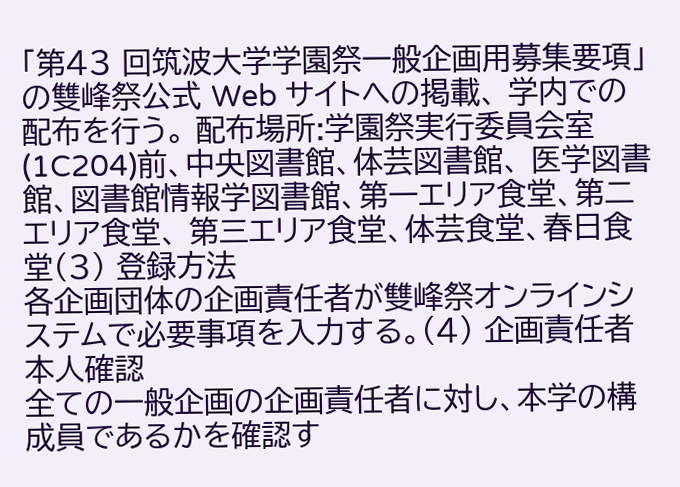「第43 回筑波大学学園祭一般企画用募集要項」の雙峰祭公式 Web サイトへの掲載、 学内での配布を行う。 配布場所:学園祭実行委員会室(1C204)前、中央図書館、体芸図書館、 医学図書館、図書館情報学図書館、第一エリア食堂、第二エリア食堂、 第三エリア食堂、体芸食堂、春日食堂(3) 登録方法
各企画団体の企画責任者が雙峰祭オンラインシステムで必要事項を入力する。(4) 企画責任者本人確認
全ての一般企画の企画責任者に対し、本学の構成員であるかを確認す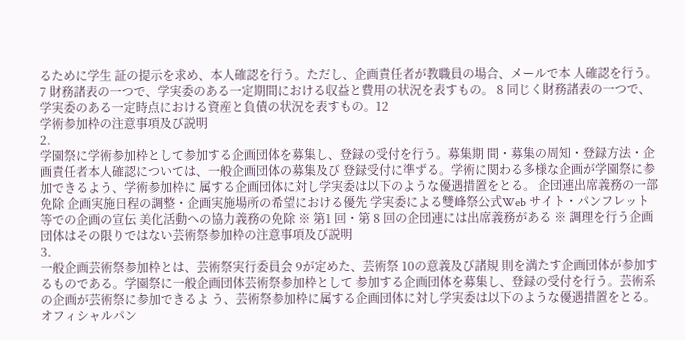るために学生 証の提示を求め、本人確認を行う。ただし、企画責任者が教職員の場合、メールで本 人確認を行う。 7 財務諸表の一つで、学実委のある一定期間における収益と費用の状況を表すもの。 8 同じく財務諸表の一つで、学実委のある一定時点における資産と負債の状況を表すもの。12
学術参加枠の注意事項及び説明
2.
学園祭に学術参加枠として参加する企画団体を募集し、登録の受付を行う。募集期 間・募集の周知・登録方法・企画責任者本人確認については、一般企画団体の募集及び 登録受付に準ずる。学術に関わる多様な企画が学園祭に参加できるよう、学術参加枠に 属する企画団体に対し学実委は以下のような優遇措置をとる。 企団連出席義務の一部免除 企画実施日程の調整・企画実施場所の希望における優先 学実委による雙峰祭公式Web サイト・パンフレット等での企画の宣伝 美化活動への協力義務の免除 ※ 第1 回・第 8 回の企団連には出席義務がある ※ 調理を行う企画団体はその限りではない芸術祭参加枠の注意事項及び説明
3.
一般企画芸術祭参加枠とは、芸術祭実行委員会 9が定めた、芸術祭 10の意義及び諸規 則を満たす企画団体が参加するものである。学園祭に一般企画団体芸術祭参加枠として 参加する企画団体を募集し、登録の受付を行う。芸術系の企画が芸術祭に参加できるよ う、芸術祭参加枠に属する企画団体に対し学実委は以下のような優遇措置をとる。 オフィシャルパン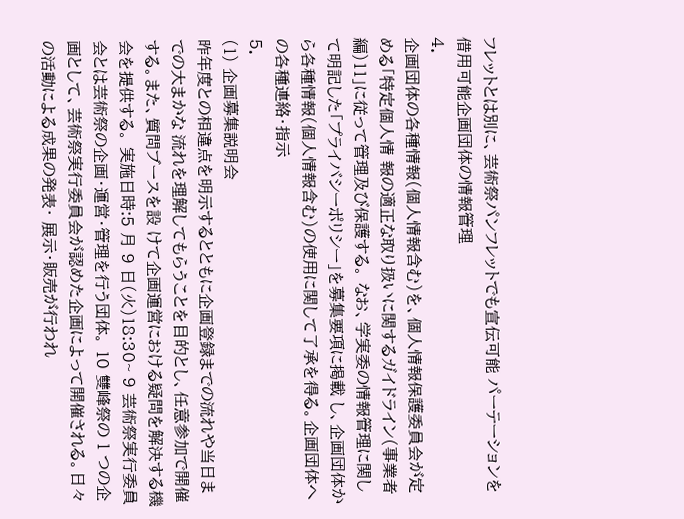フレットとは別に、芸術祭パンフレットでも宣伝可能 パーテーションを借用可能企画団体の情報管理
4.
企画団体の各種情報(個人情報含む)を、個人情報保護委員会が定める「特定個人情 報の適正な取り扱いに関するガイドライン(事業者編)11」に従って管理及び保護する。 なお、学実委の情報管理に関して明記した「プライバシーポリシー」を募集要項に掲載 し、企画団体から各種情報(個人情報含む)の使用に関して了承を得る。企画団体への各種連絡・指示
5.
(1) 企画募集説明会
昨年度との相違点を明示するとともに企画登録までの流れや当日までの大まかな 流れを理解してもらうことを目的とし、任意参加で開催する。また、質問ブースを設 けて企画運営における疑問を解決する機会を提供する。 実施日時:5 月 9 日(火)18:30~ 9 芸術祭実行委員会とは芸術祭の企画・運営・管理を行う団体。 10 雙峰祭の 1 つの企画として、芸術祭実行委員会が認めた企画によって開催される。日々の活動による成果の発表・ 展示・販売が行われ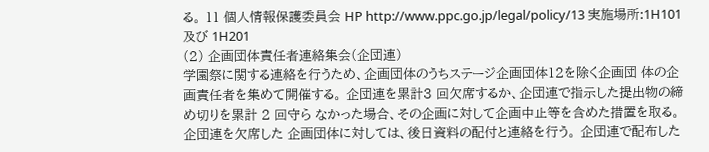る。 11 個人情報保護委員会 HP http://www.ppc.go.jp/legal/policy/13 実施場所:1H101 及び 1H201
(2) 企画団体責任者連絡集会(企団連)
学園祭に関する連絡を行うため、企画団体のうちステージ企画団体12を除く企画団 体の企画責任者を集めて開催する。 企団連を累計3 回欠席するか、企団連で指示した提出物の締め切りを累計 2 回守ら なかった場合、その企画に対して企画中止等を含めた措置を取る。企団連を欠席した 企画団体に対しては、後日資料の配付と連絡を行う。 企団連で配布した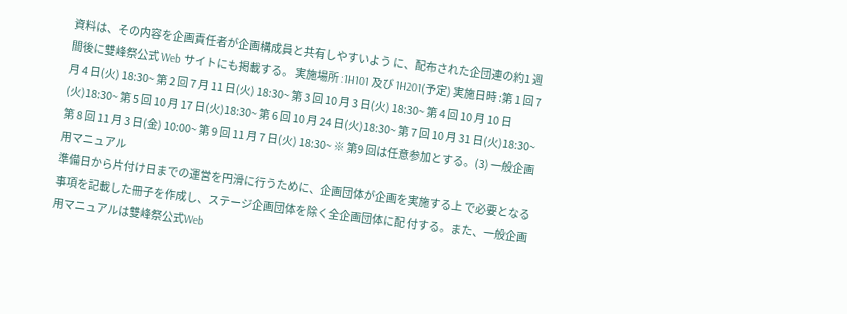資料は、その内容を企画責任者が企画構成員と共有しやすいよう に、配布された企団連の約1 週間後に雙峰祭公式 Web サイトにも掲載する。 実施場所 :1H101 及び 1H201(予定) 実施日時 :第 1 回 7 月 4 日(火) 18:30~ 第 2 回 7 月 11 日(火) 18:30~ 第 3 回 10 月 3 日(火) 18:30~ 第 4 回 10 月 10 日(火)18:30~ 第 5 回 10 月 17 日(火)18:30~ 第 6 回 10 月 24 日(火)18:30~ 第 7 回 10 月 31 日(火)18:30~ 第 8 回 11 月 3 日(金) 10:00~ 第 9 回 11 月 7 日(火) 18:30~ ※ 第9 回は任意参加とする。(3) 一般企画用マニュアル
準備日から片付け日までの運営を円滑に行うために、企画団体が企画を実施する上 で必要となる事項を記載した冊子を作成し、ステージ企画団体を除く全企画団体に配 付する。また、一般企画用マニュアルは雙峰祭公式Web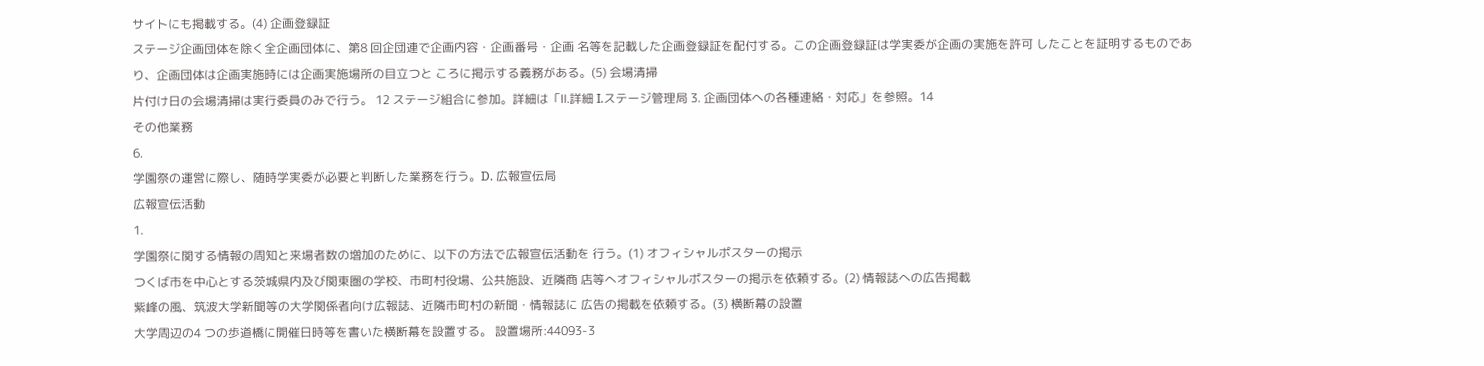サイトにも掲載する。(4) 企画登録証
ステージ企画団体を除く全企画団体に、第8 回企団連で企画内容・企画番号・企画 名等を記載した企画登録証を配付する。この企画登録証は学実委が企画の実施を許可 したことを証明するものであり、企画団体は企画実施時には企画実施場所の目立つと ころに掲示する義務がある。(5) 会場清掃
片付け日の会場清掃は実行委員のみで行う。 12 ステージ組合に参加。詳細は「Ⅱ.詳細 I.ステージ管理局 3. 企画団体への各種連絡・対応」を参照。14
その他業務
6.
学園祭の運営に際し、随時学実委が必要と判断した業務を行う。D. 広報宣伝局
広報宣伝活動
1.
学園祭に関する情報の周知と来場者数の増加のために、以下の方法で広報宣伝活動を 行う。(1) オフィシャルポスターの掲示
つくば市を中心とする茨城県内及び関東圏の学校、市町村役場、公共施設、近隣商 店等へオフィシャルポスターの掲示を依頼する。(2) 情報誌への広告掲載
紫峰の風、筑波大学新聞等の大学関係者向け広報誌、近隣市町村の新聞・情報誌に 広告の掲載を依頼する。(3) 横断幕の設置
大学周辺の4 つの歩道橋に開催日時等を書いた横断幕を設置する。 設置場所:44093-3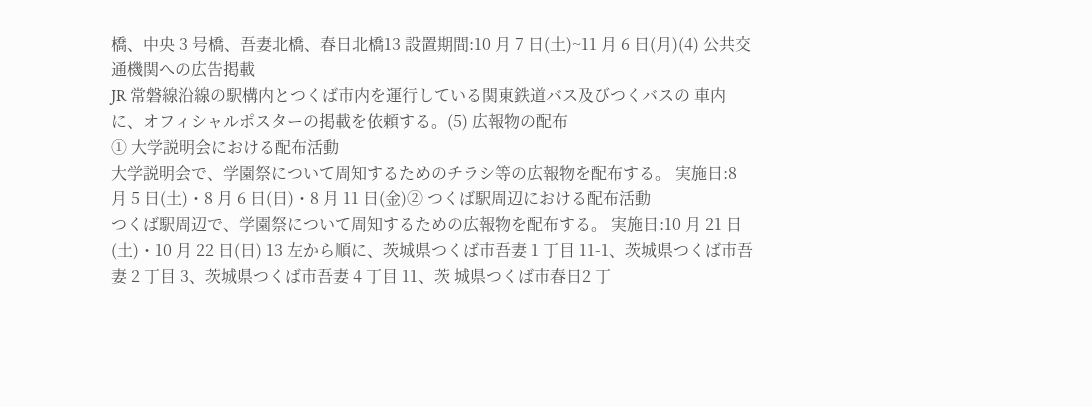橋、中央 3 号橋、吾妻北橋、春日北橋13 設置期間:10 月 7 日(土)~11 月 6 日(月)(4) 公共交通機関への広告掲載
JR 常磐線沿線の駅構内とつくば市内を運行している関東鉄道バス及びつくバスの 車内に、オフィシャルポスターの掲載を依頼する。(5) 広報物の配布
① 大学説明会における配布活動
大学説明会で、学園祭について周知するためのチラシ等の広報物を配布する。 実施日:8 月 5 日(土)・8 月 6 日(日)・8 月 11 日(金)② つくば駅周辺における配布活動
つくば駅周辺で、学園祭について周知するための広報物を配布する。 実施日:10 月 21 日(土)・10 月 22 日(日) 13 左から順に、茨城県つくば市吾妻 1 丁目 11-1、茨城県つくば市吾妻 2 丁目 3、茨城県つくば市吾妻 4 丁目 11、茨 城県つくば市春日2 丁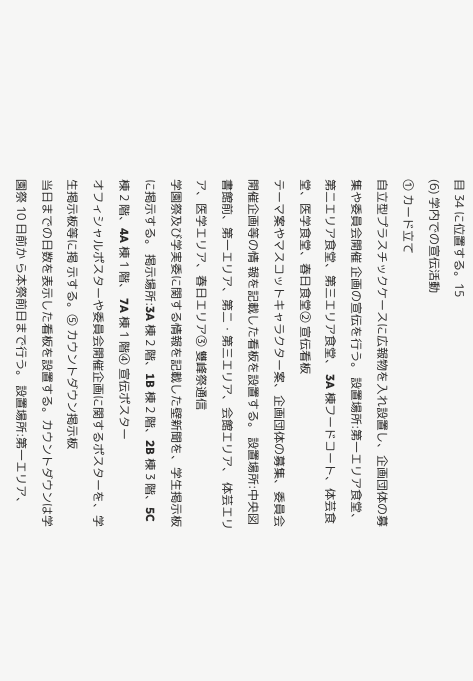目 34 に位置する。15
(6) 学内での宣伝活動
① カード立て
自立型プラスチックケースに広報物を入れ設置し、企画団体の募集や委員会開催 企画の宣伝を行う。 設置場所:第一エリア食堂、第二エリア食堂、第三エリア食堂、 3A 棟フードコート、体芸食堂、医学食堂、春日食堂② 宣伝看板
テーマ案やマスコットキャラクター案、企画団体の募集、委員会開催企画等の情 報を記載した看板を設置する。 設置場所:中央図書館前、第一エリア、第二・第三エリア、会館エリア、 体芸エリア、医学エリア、春日エリア③ 雙峰祭通信
学園祭及び学実委に関する情報を記載した壁新聞を、学生掲示板に掲示する。 掲示場所:3A 棟 2 階、1B 棟 2 階、2B 棟 3 階、5C 棟 2 階、4A 棟 1 階、 7A 棟 1 階④ 宣伝ポスター
オフィシャルポスターや委員会開催企画に関するポスターを、学生掲示板等に掲 示する。⑤ カウントダウン掲示板
当日までの日数を表示した看板を設置する。カウントダウンは学園祭 10 日前か ら本祭前日まで行う。 設置場所:第一エリア、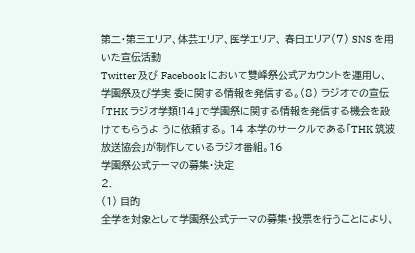第二・第三エリア、体芸エリア、医学エリア、 春日エリア(7) SNS を用いた宣伝活動
Twitter 及び Facebook において雙峰祭公式アカウントを運用し、学園祭及び学実 委に関する情報を発信する。(8) ラジオでの宣伝
「THK ラジオ学類!14」で学園祭に関する情報を発信する機会を設けてもらうよ うに依頼する。 14 本学のサークルである「THK 筑波放送協会」が制作しているラジオ番組。16
学園祭公式テーマの募集・決定
2.
(1) 目的
全学を対象として学園祭公式テーマの募集・投票を行うことにより、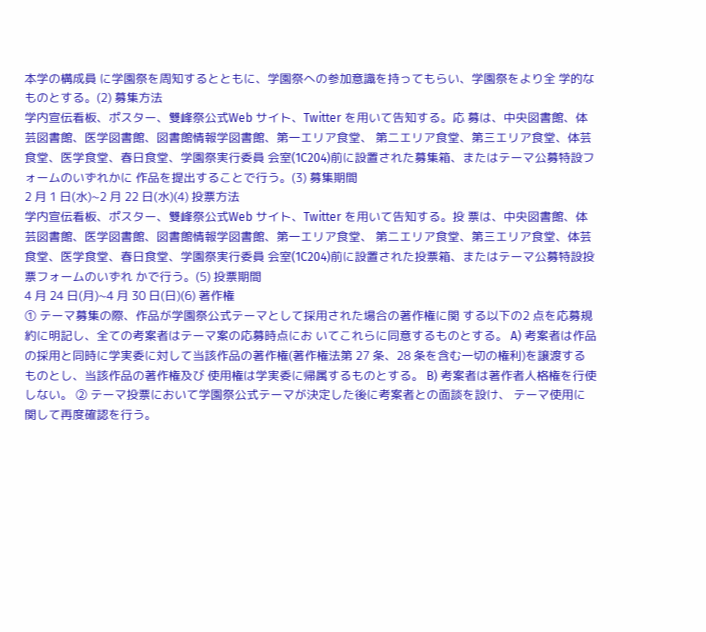本学の構成員 に学園祭を周知するとともに、学園祭への参加意識を持ってもらい、学園祭をより全 学的なものとする。(2) 募集方法
学内宣伝看板、ポスター、雙峰祭公式Web サイト、Twitter を用いて告知する。応 募は、中央図書館、体芸図書館、医学図書館、図書館情報学図書館、第一エリア食堂、 第二エリア食堂、第三エリア食堂、体芸食堂、医学食堂、春日食堂、学園祭実行委員 会室(1C204)前に設置された募集箱、またはテーマ公募特設フォームのいずれかに 作品を提出することで行う。(3) 募集期間
2 月 1 日(水)~2 月 22 日(水)(4) 投票方法
学内宣伝看板、ポスター、雙峰祭公式Web サイト、Twitter を用いて告知する。投 票は、中央図書館、体芸図書館、医学図書館、図書館情報学図書館、第一エリア食堂、 第二エリア食堂、第三エリア食堂、体芸食堂、医学食堂、春日食堂、学園祭実行委員 会室(1C204)前に設置された投票箱、またはテーマ公募特設投票フォームのいずれ かで行う。(5) 投票期間
4 月 24 日(月)~4 月 30 日(日)(6) 著作権
① テーマ募集の際、作品が学園祭公式テーマとして採用された場合の著作権に関 する以下の2 点を応募規約に明記し、全ての考案者はテーマ案の応募時点にお いてこれらに同意するものとする。 A) 考案者は作品の採用と同時に学実委に対して当該作品の著作権(著作権法第 27 条、28 条を含む一切の権利)を譲渡するものとし、当該作品の著作権及び 使用権は学実委に帰属するものとする。 B) 考案者は著作者人格権を行使しない。 ② テーマ投票において学園祭公式テーマが決定した後に考案者との面談を設け、 テーマ使用に関して再度確認を行う。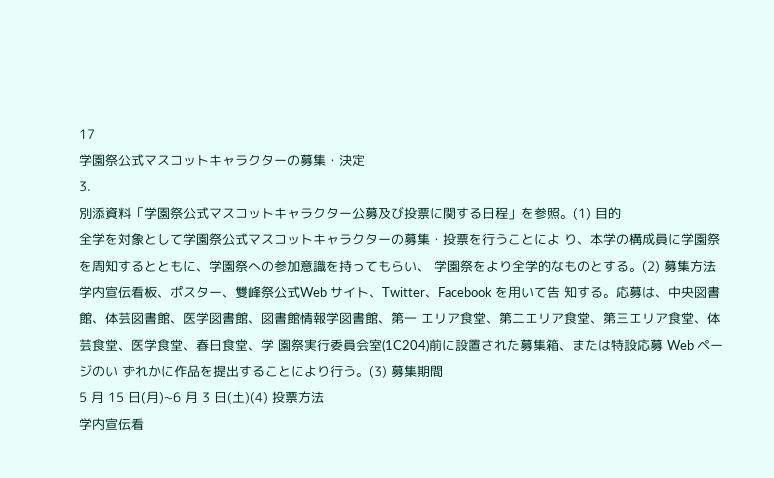17
学園祭公式マスコットキャラクターの募集・決定
3.
別添資料「学園祭公式マスコットキャラクター公募及び投票に関する日程」を参照。(1) 目的
全学を対象として学園祭公式マスコットキャラクターの募集・投票を行うことによ り、本学の構成員に学園祭を周知するとともに、学園祭への参加意識を持ってもらい、 学園祭をより全学的なものとする。(2) 募集方法
学内宣伝看板、ポスター、雙峰祭公式Web サイト、Twitter、Facebook を用いて告 知する。応募は、中央図書館、体芸図書館、医学図書館、図書館情報学図書館、第一 エリア食堂、第二エリア食堂、第三エリア食堂、体芸食堂、医学食堂、春日食堂、学 園祭実行委員会室(1C204)前に設置された募集箱、または特設応募 Web ページのい ずれかに作品を提出することにより行う。(3) 募集期間
5 月 15 日(月)~6 月 3 日(土)(4) 投票方法
学内宣伝看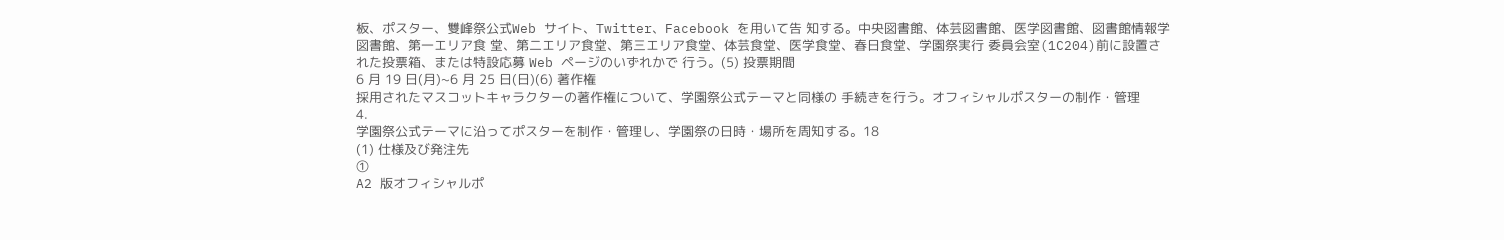板、ポスター、雙峰祭公式Web サイト、Twitter、Facebook を用いて告 知する。中央図書館、体芸図書館、医学図書館、図書館情報学図書館、第一エリア食 堂、第二エリア食堂、第三エリア食堂、体芸食堂、医学食堂、春日食堂、学園祭実行 委員会室(1C204)前に設置された投票箱、または特設応募 Web ページのいずれかで 行う。(5) 投票期間
6 月 19 日(月)~6 月 25 日(日)(6) 著作権
採用されたマスコットキャラクターの著作権について、学園祭公式テーマと同様の 手続きを行う。オフィシャルポスターの制作・管理
4.
学園祭公式テーマに沿ってポスターを制作・管理し、学園祭の日時・場所を周知する。18
(1) 仕様及び発注先
①
A2 版オフィシャルポ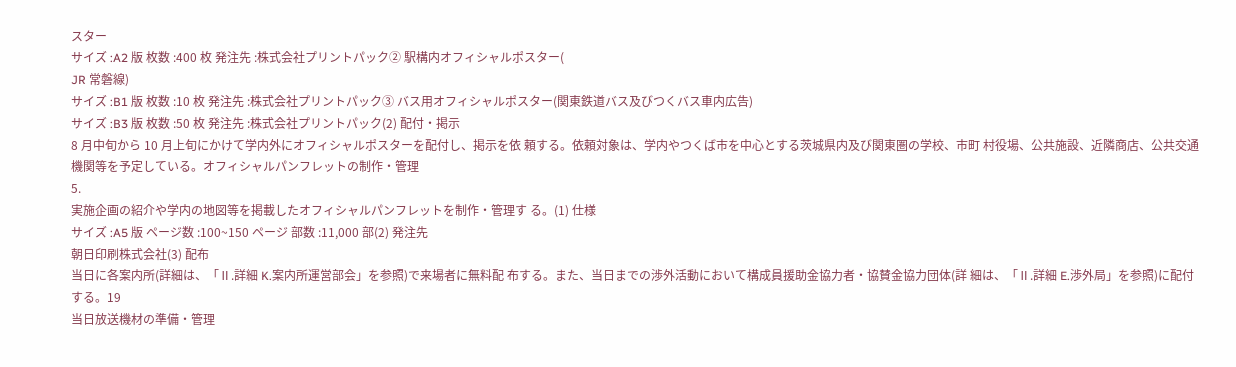スター
サイズ :A2 版 枚数 :400 枚 発注先 :株式会社プリントパック② 駅構内オフィシャルポスター(
JR 常磐線)
サイズ :B1 版 枚数 :10 枚 発注先 :株式会社プリントパック③ バス用オフィシャルポスター(関東鉄道バス及びつくバス車内広告)
サイズ :B3 版 枚数 :50 枚 発注先 :株式会社プリントパック(2) 配付・掲示
8 月中旬から 10 月上旬にかけて学内外にオフィシャルポスターを配付し、掲示を依 頼する。依頼対象は、学内やつくば市を中心とする茨城県内及び関東圏の学校、市町 村役場、公共施設、近隣商店、公共交通機関等を予定している。オフィシャルパンフレットの制作・管理
5.
実施企画の紹介や学内の地図等を掲載したオフィシャルパンフレットを制作・管理す る。(1) 仕様
サイズ :A5 版 ページ数 :100~150 ページ 部数 :11,000 部(2) 発注先
朝日印刷株式会社(3) 配布
当日に各案内所(詳細は、「Ⅱ.詳細 K.案内所運営部会」を参照)で来場者に無料配 布する。また、当日までの渉外活動において構成員援助金協力者・協賛金協力団体(詳 細は、「Ⅱ.詳細 E.渉外局」を参照)に配付する。19
当日放送機材の準備・管理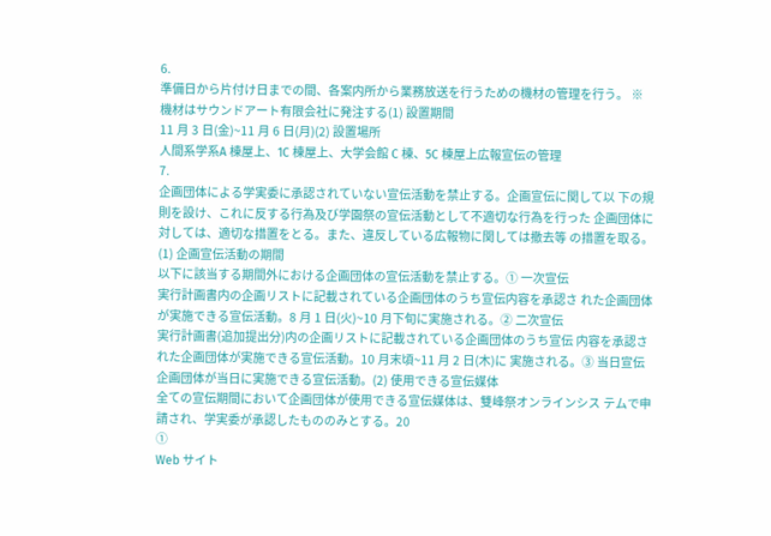6.
準備日から片付け日までの間、各案内所から業務放送を行うための機材の管理を行う。 ※ 機材はサウンドアート有限会社に発注する(1) 設置期間
11 月 3 日(金)~11 月 6 日(月)(2) 設置場所
人間系学系A 棟屋上、1C 棟屋上、大学会館 C 棟、5C 棟屋上広報宣伝の管理
7.
企画団体による学実委に承認されていない宣伝活動を禁止する。企画宣伝に関して以 下の規則を設け、これに反する行為及び学園祭の宣伝活動として不適切な行為を行った 企画団体に対しては、適切な措置をとる。また、違反している広報物に関しては撤去等 の措置を取る。(1) 企画宣伝活動の期間
以下に該当する期間外における企画団体の宣伝活動を禁止する。① 一次宣伝
実行計画書内の企画リストに記載されている企画団体のうち宣伝内容を承認さ れた企画団体が実施できる宣伝活動。8 月 1 日(火)~10 月下旬に実施される。② 二次宣伝
実行計画書(追加提出分)内の企画リストに記載されている企画団体のうち宣伝 内容を承認された企画団体が実施できる宣伝活動。10 月末頃~11 月 2 日(木)に 実施される。③ 当日宣伝
企画団体が当日に実施できる宣伝活動。(2) 使用できる宣伝媒体
全ての宣伝期間において企画団体が使用できる宣伝媒体は、雙峰祭オンラインシス テムで申請され、学実委が承認したもののみとする。20
①
Web サイト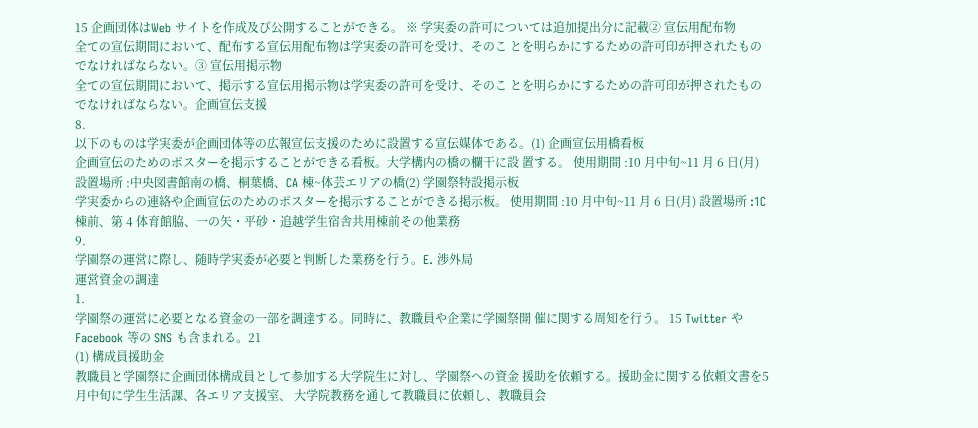15 企画団体はWeb サイトを作成及び公開することができる。 ※ 学実委の許可については追加提出分に記載② 宣伝用配布物
全ての宣伝期間において、配布する宣伝用配布物は学実委の許可を受け、そのこ とを明らかにするための許可印が押されたものでなければならない。③ 宣伝用掲示物
全ての宣伝期間において、掲示する宣伝用掲示物は学実委の許可を受け、そのこ とを明らかにするための許可印が押されたものでなければならない。企画宣伝支援
8.
以下のものは学実委が企画団体等の広報宣伝支援のために設置する宣伝媒体である。(1) 企画宣伝用橋看板
企画宣伝のためのポスターを掲示することができる看板。大学構内の橋の欄干に設 置する。 使用期間 :10 月中旬~11 月 6 日(月) 設置場所 :中央図書館南の橋、桐葉橋、CA 棟~体芸エリアの橋(2) 学園祭特設掲示板
学実委からの連絡や企画宣伝のためのポスターを掲示することができる掲示板。 使用期間 :10 月中旬~11 月 6 日(月) 設置場所 :1C 棟前、第 4 体育館脇、一の矢・平砂・追越学生宿舎共用棟前その他業務
9.
学園祭の運営に際し、随時学実委が必要と判断した業務を行う。E. 渉外局
運営資金の調達
1.
学園祭の運営に必要となる資金の一部を調達する。同時に、教職員や企業に学園祭開 催に関する周知を行う。 15 Twitter や Facebook 等の SNS も含まれる。21
(1) 構成員援助金
教職員と学園祭に企画団体構成員として参加する大学院生に対し、学園祭への資金 援助を依頼する。援助金に関する依頼文書を5 月中旬に学生生活課、各エリア支援室、 大学院教務を通して教職員に依頼し、教職員会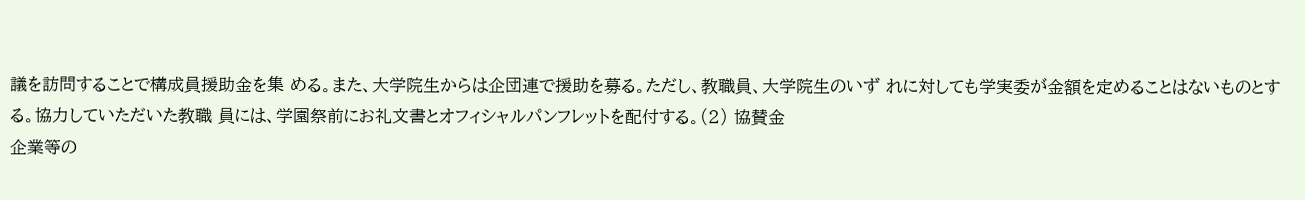議を訪問することで構成員援助金を集 める。また、大学院生からは企団連で援助を募る。ただし、教職員、大学院生のいず れに対しても学実委が金額を定めることはないものとする。協力していただいた教職 員には、学園祭前にお礼文書とオフィシャルパンフレットを配付する。(2) 協賛金
企業等の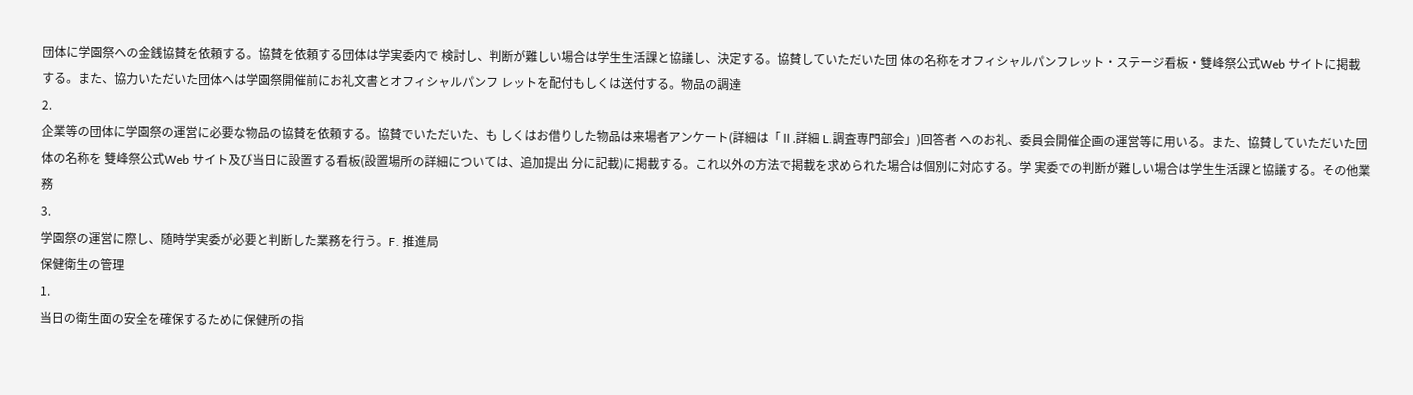団体に学園祭への金銭協賛を依頼する。協賛を依頼する団体は学実委内で 検討し、判断が難しい場合は学生生活課と協議し、決定する。協賛していただいた団 体の名称をオフィシャルパンフレット・ステージ看板・雙峰祭公式Web サイトに掲載 する。また、協力いただいた団体へは学園祭開催前にお礼文書とオフィシャルパンフ レットを配付もしくは送付する。物品の調達
2.
企業等の団体に学園祭の運営に必要な物品の協賛を依頼する。協賛でいただいた、も しくはお借りした物品は来場者アンケート(詳細は「Ⅱ.詳細 L.調査専門部会」)回答者 へのお礼、委員会開催企画の運営等に用いる。また、協賛していただいた団体の名称を 雙峰祭公式Web サイト及び当日に設置する看板(設置場所の詳細については、追加提出 分に記載)に掲載する。これ以外の方法で掲載を求められた場合は個別に対応する。学 実委での判断が難しい場合は学生生活課と協議する。その他業務
3.
学園祭の運営に際し、随時学実委が必要と判断した業務を行う。F. 推進局
保健衛生の管理
1.
当日の衛生面の安全を確保するために保健所の指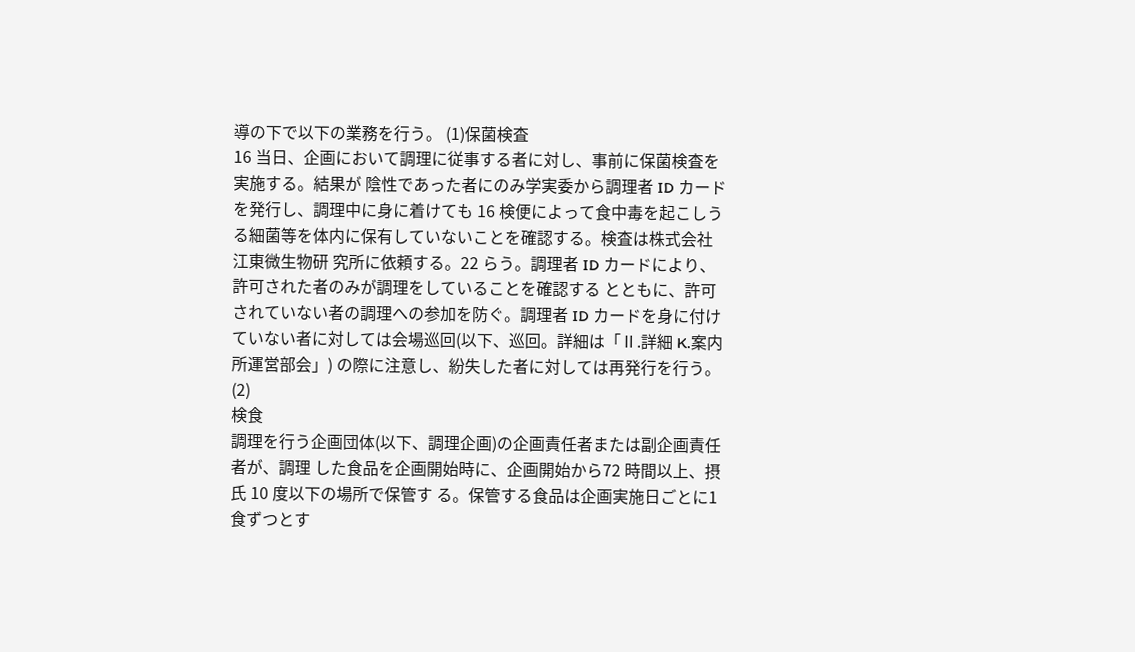導の下で以下の業務を行う。 (1)保菌検査
16 当日、企画において調理に従事する者に対し、事前に保菌検査を実施する。結果が 陰性であった者にのみ学実委から調理者 ID カードを発行し、調理中に身に着けても 16 検便によって食中毒を起こしうる細菌等を体内に保有していないことを確認する。検査は株式会社江東微生物研 究所に依頼する。22 らう。調理者 ID カードにより、許可された者のみが調理をしていることを確認する とともに、許可されていない者の調理への参加を防ぐ。調理者 ID カードを身に付け ていない者に対しては会場巡回(以下、巡回。詳細は「Ⅱ.詳細 K.案内所運営部会」) の際に注意し、紛失した者に対しては再発行を行う。 (2)
検食
調理を行う企画団体(以下、調理企画)の企画責任者または副企画責任者が、調理 した食品を企画開始時に、企画開始から72 時間以上、摂氏 10 度以下の場所で保管す る。保管する食品は企画実施日ごとに1 食ずつとす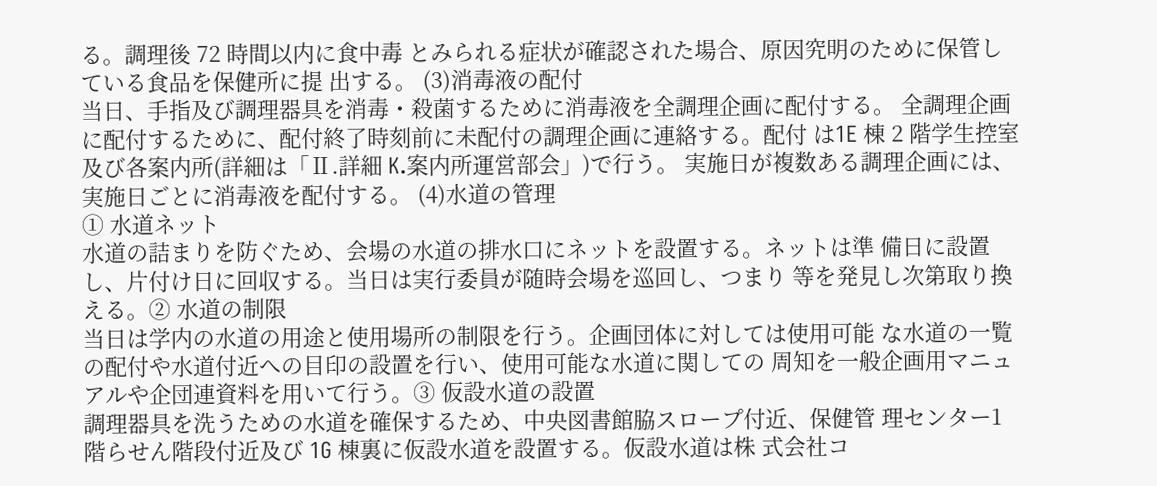る。調理後 72 時間以内に食中毒 とみられる症状が確認された場合、原因究明のために保管している食品を保健所に提 出する。 (3)消毒液の配付
当日、手指及び調理器具を消毒・殺菌するために消毒液を全調理企画に配付する。 全調理企画に配付するために、配付終了時刻前に未配付の調理企画に連絡する。配付 は1E 棟 2 階学生控室及び各案内所(詳細は「Ⅱ.詳細 K.案内所運営部会」)で行う。 実施日が複数ある調理企画には、実施日ごとに消毒液を配付する。 (4)水道の管理
① 水道ネット
水道の詰まりを防ぐため、会場の水道の排水口にネットを設置する。ネットは準 備日に設置し、片付け日に回収する。当日は実行委員が随時会場を巡回し、つまり 等を発見し次第取り換える。② 水道の制限
当日は学内の水道の用途と使用場所の制限を行う。企画団体に対しては使用可能 な水道の一覧の配付や水道付近への目印の設置を行い、使用可能な水道に関しての 周知を一般企画用マニュアルや企団連資料を用いて行う。③ 仮設水道の設置
調理器具を洗うための水道を確保するため、中央図書館脇スロープ付近、保健管 理センター1 階らせん階段付近及び 1G 棟裏に仮設水道を設置する。仮設水道は株 式会社コ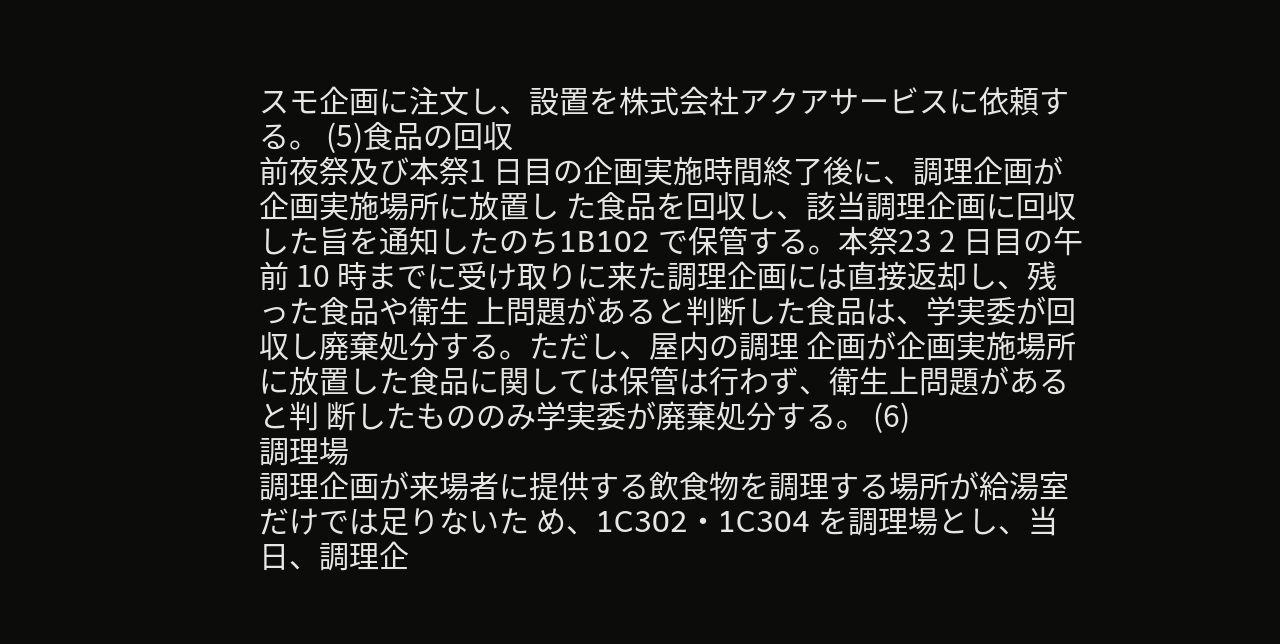スモ企画に注文し、設置を株式会社アクアサービスに依頼する。 (5)食品の回収
前夜祭及び本祭1 日目の企画実施時間終了後に、調理企画が企画実施場所に放置し た食品を回収し、該当調理企画に回収した旨を通知したのち1B102 で保管する。本祭23 2 日目の午前 10 時までに受け取りに来た調理企画には直接返却し、残った食品や衛生 上問題があると判断した食品は、学実委が回収し廃棄処分する。ただし、屋内の調理 企画が企画実施場所に放置した食品に関しては保管は行わず、衛生上問題があると判 断したもののみ学実委が廃棄処分する。 (6)
調理場
調理企画が来場者に提供する飲食物を調理する場所が給湯室だけでは足りないた め、1C302・1C304 を調理場とし、当日、調理企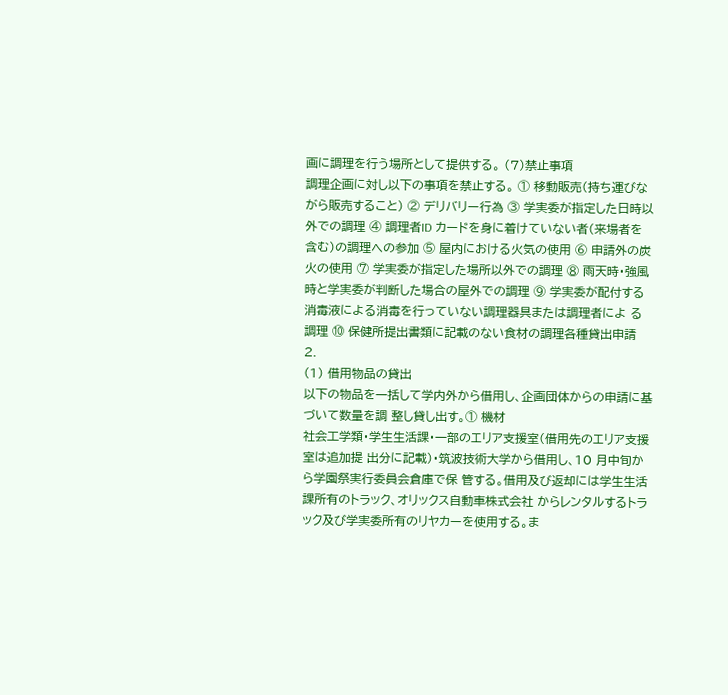画に調理を行う場所として提供する。 (7)禁止事項
調理企画に対し以下の事項を禁止する。 ① 移動販売(持ち運びながら販売すること) ② デリバリー行為 ③ 学実委が指定した日時以外での調理 ④ 調理者ID カードを身に着けていない者(来場者を含む)の調理への参加 ⑤ 屋内における火気の使用 ⑥ 申請外の炭火の使用 ⑦ 学実委が指定した場所以外での調理 ⑧ 雨天時・強風時と学実委が判断した場合の屋外での調理 ⑨ 学実委が配付する消毒液による消毒を行っていない調理器具または調理者によ る調理 ⑩ 保健所提出書類に記載のない食材の調理各種貸出申請
2.
(1) 借用物品の貸出
以下の物品を一括して学内外から借用し、企画団体からの申請に基づいて数量を調 整し貸し出す。① 機材
社会工学類・学生生活課・一部のエリア支援室(借用先のエリア支援室は追加提 出分に記載)・筑波技術大学から借用し、10 月中旬から学園祭実行委員会倉庫で保 管する。借用及び返却には学生生活課所有のトラック、オリックス自動車株式会社 からレンタルするトラック及び学実委所有のリヤカーを使用する。ま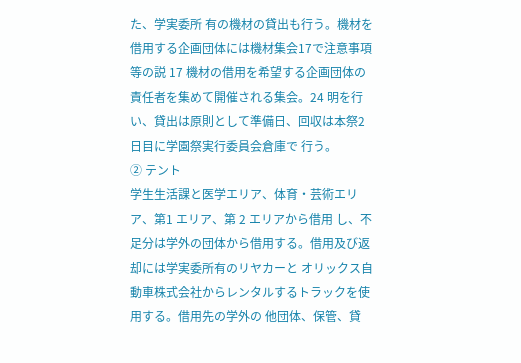た、学実委所 有の機材の貸出も行う。機材を借用する企画団体には機材集会17で注意事項等の説 17 機材の借用を希望する企画団体の責任者を集めて開催される集会。24 明を行い、貸出は原則として準備日、回収は本祭2 日目に学園祭実行委員会倉庫で 行う。
② テント
学生生活課と医学エリア、体育・芸術エリア、第1 エリア、第 2 エリアから借用 し、不足分は学外の団体から借用する。借用及び返却には学実委所有のリヤカーと オリックス自動車株式会社からレンタルするトラックを使用する。借用先の学外の 他団体、保管、貸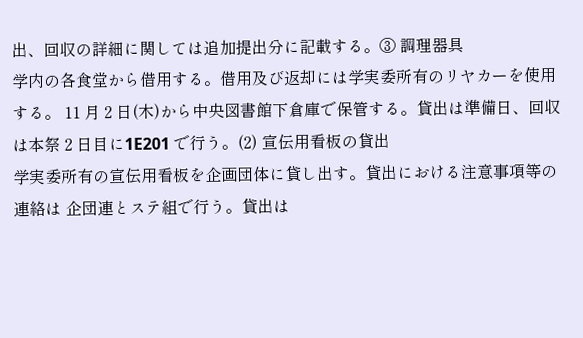出、回収の詳細に関しては追加提出分に記載する。③ 調理器具
学内の各食堂から借用する。借用及び返却には学実委所有のリヤカーを使用する。 11 月 2 日(木)から中央図書館下倉庫で保管する。貸出は準備日、回収は本祭 2 日目に1E201 で行う。(2) 宣伝用看板の貸出
学実委所有の宣伝用看板を企画団体に貸し出す。貸出における注意事項等の連絡は 企団連とステ組で行う。貸出は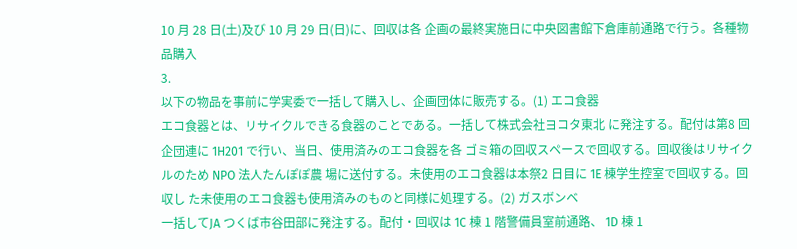10 月 28 日(土)及び 10 月 29 日(日)に、回収は各 企画の最終実施日に中央図書館下倉庫前通路で行う。各種物品購入
3.
以下の物品を事前に学実委で一括して購入し、企画団体に販売する。(1) エコ食器
エコ食器とは、リサイクルできる食器のことである。一括して株式会社ヨコタ東北 に発注する。配付は第8 回企団連に 1H201 で行い、当日、使用済みのエコ食器を各 ゴミ箱の回収スペースで回収する。回収後はリサイクルのため NPO 法人たんぽぽ農 場に送付する。未使用のエコ食器は本祭2 日目に 1E 棟学生控室で回収する。回収し た未使用のエコ食器も使用済みのものと同様に処理する。(2) ガスボンベ
一括してJA つくば市谷田部に発注する。配付・回収は 1C 棟 1 階警備員室前通路、 1D 棟 1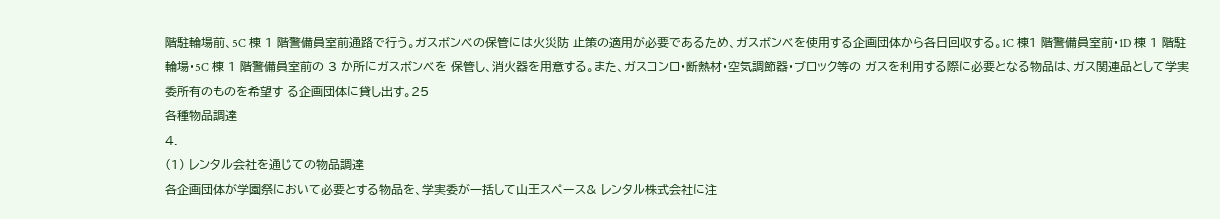階駐輪場前、5C 棟 1 階警備員室前通路で行う。ガスボンベの保管には火災防 止策の適用が必要であるため、ガスボンベを使用する企画団体から各日回収する。1C 棟1 階警備員室前・1D 棟 1 階駐輪場・5C 棟 1 階警備員室前の 3 か所にガスボンベを 保管し、消火器を用意する。また、ガスコンロ・断熱材・空気調節器・ブロック等の ガスを利用する際に必要となる物品は、ガス関連品として学実委所有のものを希望す る企画団体に貸し出す。25
各種物品調達
4.
(1) レンタル会社を通じての物品調達
各企画団体が学園祭において必要とする物品を、学実委が一括して山王スペース& レンタル株式会社に注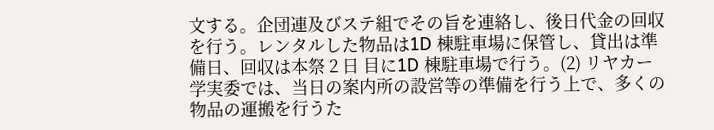文する。企団連及びステ組でその旨を連絡し、後日代金の回収 を行う。レンタルした物品は1D 棟駐車場に保管し、貸出は準備日、回収は本祭 2 日 目に1D 棟駐車場で行う。(2) リヤカー
学実委では、当日の案内所の設営等の準備を行う上で、多くの物品の運搬を行うた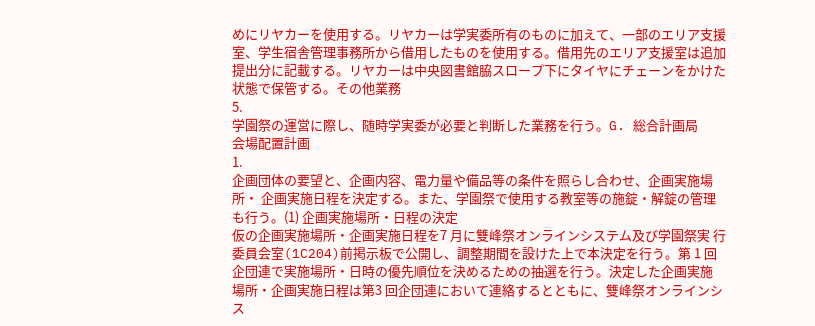めにリヤカーを使用する。リヤカーは学実委所有のものに加えて、一部のエリア支援 室、学生宿舎管理事務所から借用したものを使用する。借用先のエリア支援室は追加 提出分に記載する。リヤカーは中央図書館脇スロープ下にタイヤにチェーンをかけた 状態で保管する。その他業務
5.
学園祭の運営に際し、随時学実委が必要と判断した業務を行う。G. 総合計画局
会場配置計画
1.
企画団体の要望と、企画内容、電力量や備品等の条件を照らし合わせ、企画実施場所・ 企画実施日程を決定する。また、学園祭で使用する教室等の施錠・解錠の管理も行う。(1) 企画実施場所・日程の決定
仮の企画実施場所・企画実施日程を7 月に雙峰祭オンラインシステム及び学園祭実 行委員会室(1C204)前掲示板で公開し、調整期間を設けた上で本決定を行う。第 1 回企団連で実施場所・日時の優先順位を決めるための抽選を行う。決定した企画実施 場所・企画実施日程は第3 回企団連において連絡するとともに、雙峰祭オンラインシ ス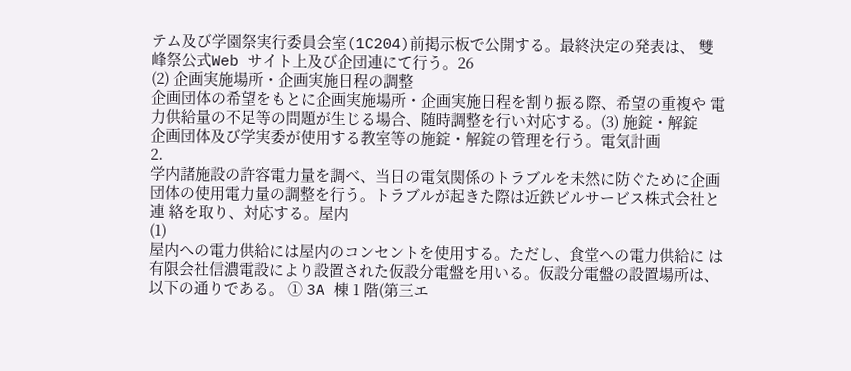テム及び学園祭実行委員会室(1C204)前掲示板で公開する。最終決定の発表は、 雙峰祭公式Web サイト上及び企団連にて行う。26
(2) 企画実施場所・企画実施日程の調整
企画団体の希望をもとに企画実施場所・企画実施日程を割り振る際、希望の重複や 電力供給量の不足等の問題が生じる場合、随時調整を行い対応する。(3) 施錠・解錠
企画団体及び学実委が使用する教室等の施錠・解錠の管理を行う。電気計画
2.
学内諸施設の許容電力量を調べ、当日の電気関係のトラブルを未然に防ぐために企画 団体の使用電力量の調整を行う。トラブルが起きた際は近鉄ビルサービス株式会社と連 絡を取り、対応する。屋内
(1)
屋内への電力供給には屋内のコンセントを使用する。ただし、食堂への電力供給に は有限会社信濃電設により設置された仮設分電盤を用いる。仮設分電盤の設置場所は、 以下の通りである。 ① 3A 棟 1 階(第三エ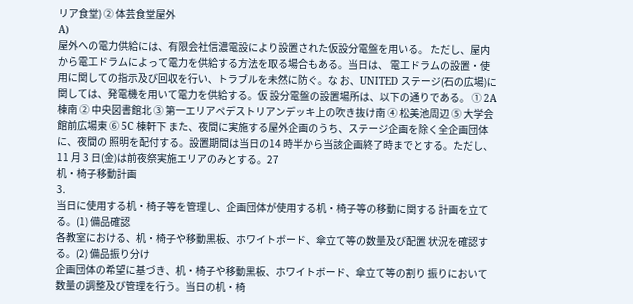リア食堂) ② 体芸食堂屋外
A)
屋外への電力供給には、有限会社信濃電設により設置された仮設分電盤を用いる。 ただし、屋内から電工ドラムによって電力を供給する方法を取る場合もある。当日は、 電工ドラムの設置・使用に関しての指示及び回収を行い、トラブルを未然に防ぐ。な お、UNITED ステージ(石の広場)に関しては、発電機を用いて電力を供給する。仮 設分電盤の設置場所は、以下の通りである。 ① 2A 棟南 ② 中央図書館北 ③ 第一エリアペデストリアンデッキ上の吹き抜け南 ④ 松美池周辺 ⑤ 大学会館前広場東 ⑥ 5C 棟軒下 また、夜間に実施する屋外企画のうち、ステージ企画を除く全企画団体に、夜間の 照明を配付する。設置期間は当日の14 時半から当該企画終了時までとする。ただし、 11 月 3 日(金)は前夜祭実施エリアのみとする。27
机・椅子移動計画
3.
当日に使用する机・椅子等を管理し、企画団体が使用する机・椅子等の移動に関する 計画を立てる。(1) 備品確認
各教室における、机・椅子や移動黒板、ホワイトボード、傘立て等の数量及び配置 状況を確認する。(2) 備品振り分け
企画団体の希望に基づき、机・椅子や移動黒板、ホワイトボード、傘立て等の割り 振りにおいて数量の調整及び管理を行う。当日の机・椅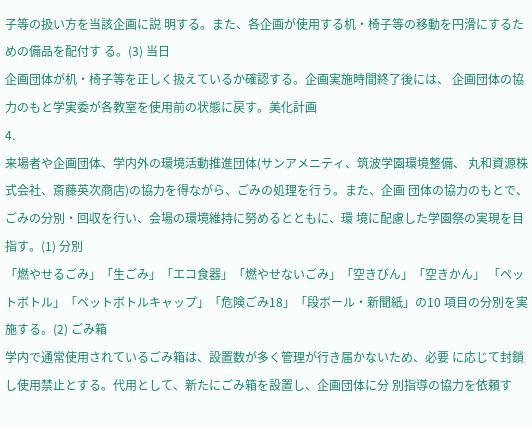子等の扱い方を当該企画に説 明する。また、各企画が使用する机・椅子等の移動を円滑にするための備品を配付す る。(3) 当日
企画団体が机・椅子等を正しく扱えているか確認する。企画実施時間終了後には、 企画団体の協力のもと学実委が各教室を使用前の状態に戻す。美化計画
4.
来場者や企画団体、学内外の環境活動推進団体(サンアメニティ、筑波学園環境整備、 丸和資源株式会社、斎藤英次商店)の協力を得ながら、ごみの処理を行う。また、企画 団体の協力のもとで、ごみの分別・回収を行い、会場の環境維持に努めるとともに、環 境に配慮した学園祭の実現を目指す。(1) 分別
「燃やせるごみ」「生ごみ」「エコ食器」「燃やせないごみ」「空きびん」「空きかん」 「ペットボトル」「ペットボトルキャップ」「危険ごみ18」「段ボール・新聞紙」の10 項目の分別を実施する。(2) ごみ箱
学内で通常使用されているごみ箱は、設置数が多く管理が行き届かないため、必要 に応じて封鎖し使用禁止とする。代用として、新たにごみ箱を設置し、企画団体に分 別指導の協力を依頼す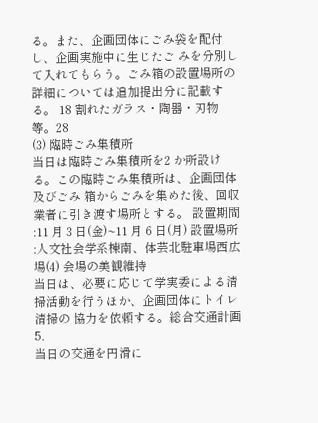る。また、企画団体にごみ袋を配付し、企画実施中に生じたご みを分別して入れてもらう。ごみ箱の設置場所の詳細については追加提出分に記載す る。 18 割れたガラス・陶器・刃物等。28
(3) 臨時ごみ集積所
当日は臨時ごみ集積所を2 か所設ける。この臨時ごみ集積所は、企画団体及びごみ 箱からごみを集めた後、回収業者に引き渡す場所とする。 設置期間 :11 月 3 日(金)~11 月 6 日(月) 設置場所 :人文社会学系棟南、体芸北駐車場西広場(4) 会場の美観維持
当日は、必要に応じて学実委による清掃活動を行うほか、企画団体にトイレ清掃の 協力を依頼する。総合交通計画
5.
当日の交通を円滑に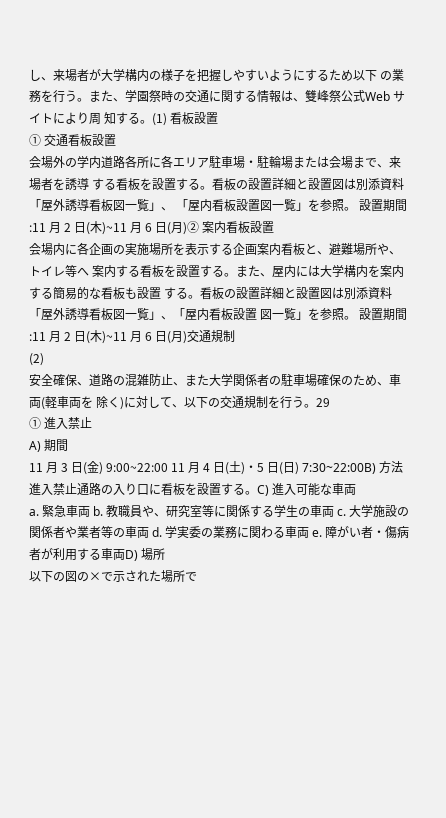し、来場者が大学構内の様子を把握しやすいようにするため以下 の業務を行う。また、学園祭時の交通に関する情報は、雙峰祭公式Web サイトにより周 知する。(1) 看板設置
① 交通看板設置
会場外の学内道路各所に各エリア駐車場・駐輪場または会場まで、来場者を誘導 する看板を設置する。看板の設置詳細と設置図は別添資料「屋外誘導看板図一覧」、 「屋内看板設置図一覧」を参照。 設置期間 :11 月 2 日(木)~11 月 6 日(月)② 案内看板設置
会場内に各企画の実施場所を表示する企画案内看板と、避難場所や、トイレ等へ 案内する看板を設置する。また、屋内には大学構内を案内する簡易的な看板も設置 する。看板の設置詳細と設置図は別添資料「屋外誘導看板図一覧」、「屋内看板設置 図一覧」を参照。 設置期間 :11 月 2 日(木)~11 月 6 日(月)交通規制
(2)
安全確保、道路の混雑防止、また大学関係者の駐車場確保のため、車両(軽車両を 除く)に対して、以下の交通規制を行う。29
① 進入禁止
A) 期間
11 月 3 日(金) 9:00~22:00 11 月 4 日(土)・5 日(日) 7:30~22:00B) 方法
進入禁止通路の入り口に看板を設置する。C) 進入可能な車両
a. 緊急車両 b. 教職員や、研究室等に関係する学生の車両 c. 大学施設の関係者や業者等の車両 d. 学実委の業務に関わる車両 e. 障がい者・傷病者が利用する車両D) 場所
以下の図の×で示された場所で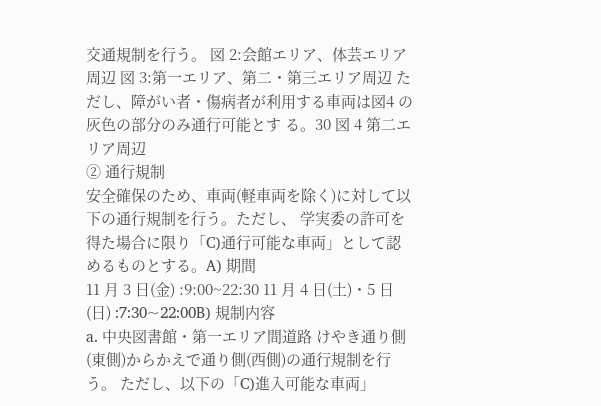交通規制を行う。 図 2:会館エリア、体芸エリア周辺 図 3:第一エリア、第二・第三エリア周辺 ただし、障がい者・傷病者が利用する車両は図4 の灰色の部分のみ通行可能とす る。30 図 4 第二エリア周辺
② 通行規制
安全確保のため、車両(軽車両を除く)に対して以下の通行規制を行う。ただし、 学実委の許可を得た場合に限り「C)通行可能な車両」として認めるものとする。A) 期間
11 月 3 日(金) :9:00~22:30 11 月 4 日(土)・5 日(日) :7:30~22:00B) 規制内容
a. 中央図書館・第一エリア間道路 けやき通り側(東側)からかえで通り側(西側)の通行規制を行う。 ただし、以下の「C)進入可能な車両」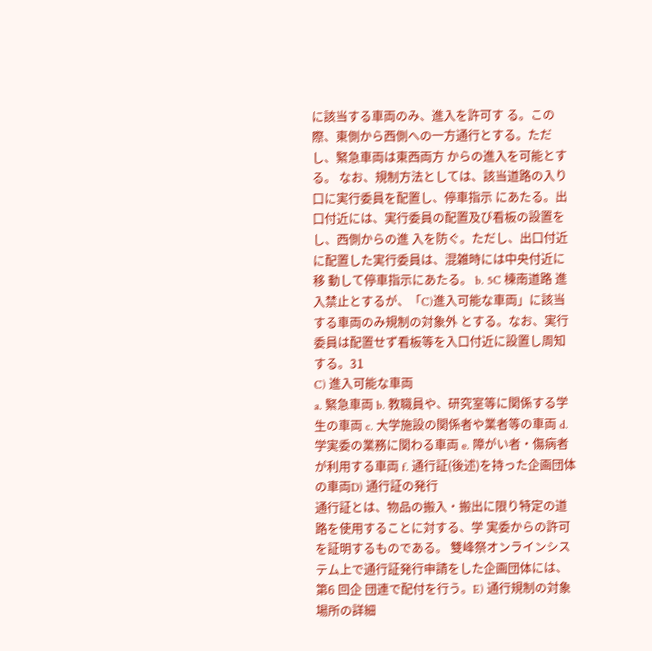に該当する車両のみ、進入を許可す る。この際、東側から西側への一方通行とする。ただし、緊急車両は東西両方 からの進入を可能とする。 なお、規制方法としては、該当道路の入り口に実行委員を配置し、停車指示 にあたる。出口付近には、実行委員の配置及び看板の設置をし、西側からの進 入を防ぐ。ただし、出口付近に配置した実行委員は、混雑時には中央付近に移 動して停車指示にあたる。 b. 5C 棟南道路 進入禁止とするが、「C)進入可能な車両」に該当する車両のみ規制の対象外 とする。なお、実行委員は配置せず看板等を入口付近に設置し周知する。31
C) 進入可能な車両
a. 緊急車両 b. 教職員や、研究室等に関係する学生の車両 c. 大学施設の関係者や業者等の車両 d. 学実委の業務に関わる車両 e. 障がい者・傷病者が利用する車両 f. 通行証(後述)を持った企画団体の車両D) 通行証の発行
通行証とは、物品の搬入・搬出に限り特定の道路を使用することに対する、学 実委からの許可を証明するものである。 雙峰祭オンラインシステム上で通行証発行申請をした企画団体には、第6 回企 団連で配付を行う。E) 通行規制の対象場所の詳細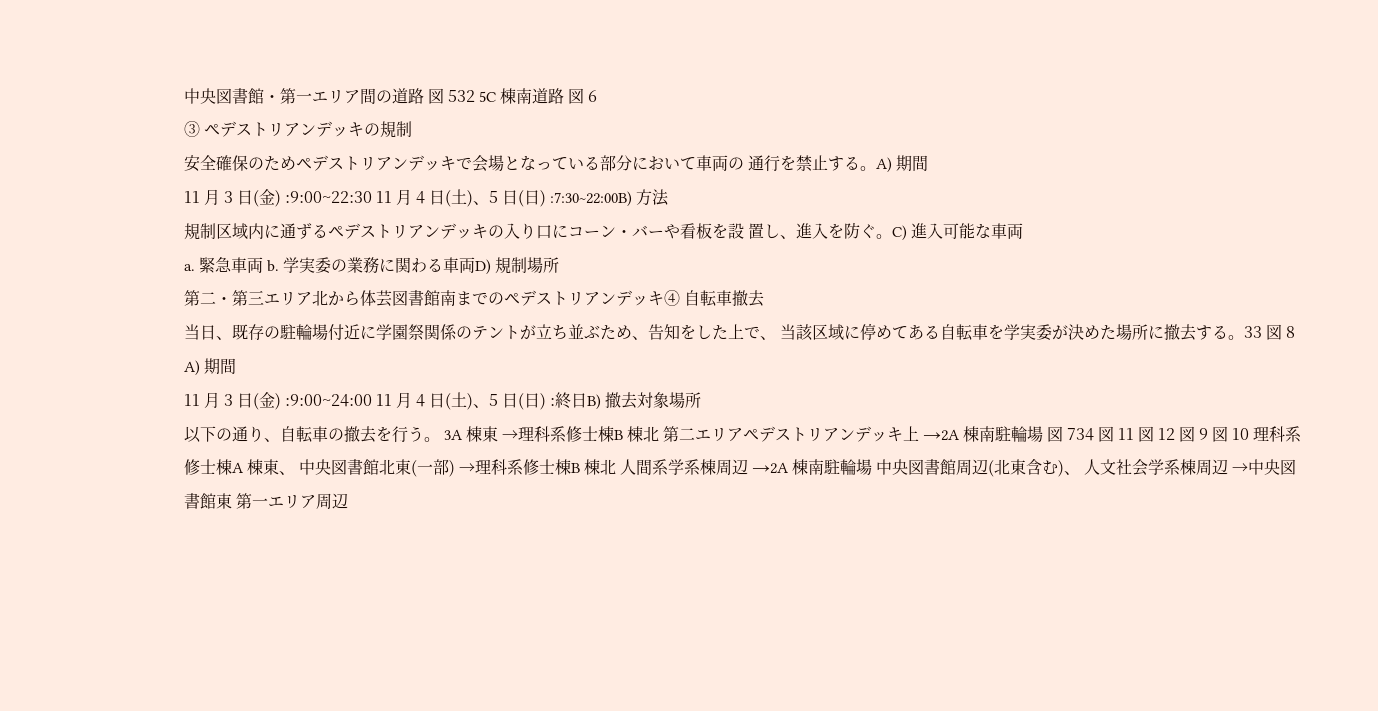中央図書館・第一エリア間の道路 図 532 5C 棟南道路 図 6
③ ペデストリアンデッキの規制
安全確保のためペデストリアンデッキで会場となっている部分において車両の 通行を禁止する。A) 期間
11 月 3 日(金) :9:00~22:30 11 月 4 日(土)、5 日(日) :7:30~22:00B) 方法
規制区域内に通ずるペデストリアンデッキの入り口にコーン・バーや看板を設 置し、進入を防ぐ。C) 進入可能な車両
a. 緊急車両 b. 学実委の業務に関わる車両D) 規制場所
第二・第三エリア北から体芸図書館南までのペデストリアンデッキ④ 自転車撤去
当日、既存の駐輪場付近に学園祭関係のテントが立ち並ぶため、告知をした上で、 当該区域に停めてある自転車を学実委が決めた場所に撤去する。33 図 8
A) 期間
11 月 3 日(金) :9:00~24:00 11 月 4 日(土)、5 日(日) :終日B) 撤去対象場所
以下の通り、自転車の撤去を行う。 3A 棟東 →理科系修士棟B 棟北 第二エリアペデストリアンデッキ上 →2A 棟南駐輪場 図 734 図 11 図 12 図 9 図 10 理科系修士棟A 棟東、 中央図書館北東(一部) →理科系修士棟B 棟北 人間系学系棟周辺 →2A 棟南駐輪場 中央図書館周辺(北東含む)、 人文社会学系棟周辺 →中央図書館東 第一エリア周辺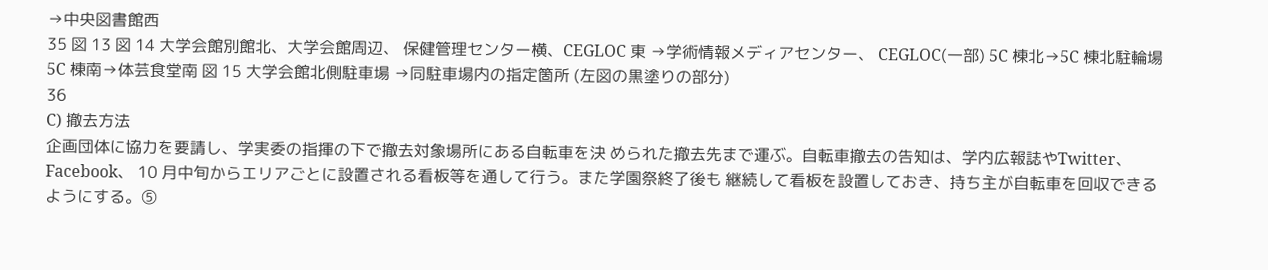→中央図書館西
35 図 13 図 14 大学会館別館北、大学会館周辺、 保健管理センター横、CEGLOC 東 →学術情報メディアセンター、 CEGLOC(一部) 5C 棟北→5C 棟北駐輪場 5C 棟南→体芸食堂南 図 15 大学会館北側駐車場 →同駐車場内の指定箇所 (左図の黒塗りの部分)
36
C) 撤去方法
企画団体に協力を要請し、学実委の指揮の下で撤去対象場所にある自転車を決 められた撤去先まで運ぶ。自転車撤去の告知は、学内広報誌やTwitter、Facebook、 10 月中旬からエリアごとに設置される看板等を通して行う。また学園祭終了後も 継続して看板を設置しておき、持ち主が自転車を回収できるようにする。⑤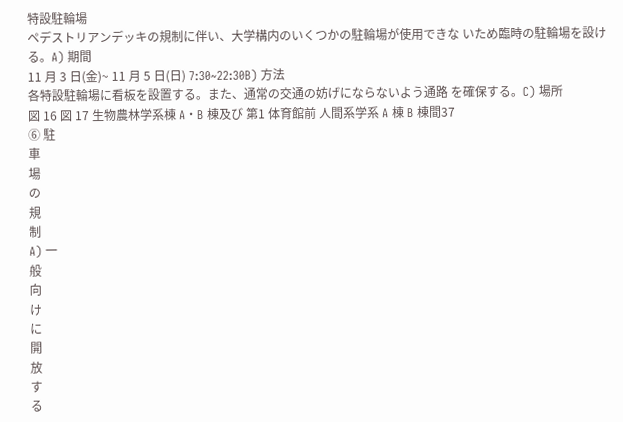特設駐輪場
ペデストリアンデッキの規制に伴い、大学構内のいくつかの駐輪場が使用できな いため臨時の駐輪場を設ける。A) 期間
11 月 3 日(金)~ 11 月 5 日(日) 7:30~22:30B) 方法
各特設駐輪場に看板を設置する。また、通常の交通の妨げにならないよう通路 を確保する。C) 場所
図 16 図 17 生物農林学系棟 A・B 棟及び 第1 体育館前 人間系学系 A 棟 B 棟間37
⑥ 駐
車
場
の
規
制
A) 一
般
向
け
に
開
放
す
る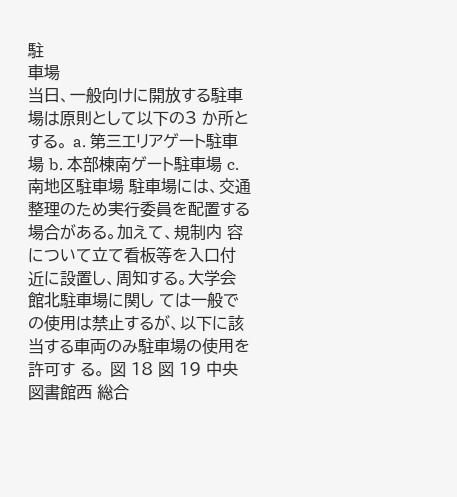駐
車場
当日、一般向けに開放する駐車場は原則として以下の3 か所とする。 a. 第三エリアゲート駐車場 b. 本部棟南ゲート駐車場 c. 南地区駐車場 駐車場には、交通整理のため実行委員を配置する場合がある。加えて、規制内 容について立て看板等を入口付近に設置し、周知する。大学会館北駐車場に関し ては一般での使用は禁止するが、以下に該当する車両のみ駐車場の使用を許可す る。 図 18 図 19 中央図書館西 総合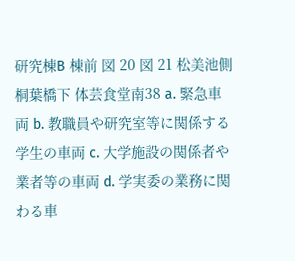研究棟B 棟前 図 20 図 21 松美池側桐葉橋下 体芸食堂南38 a. 緊急車両 b. 教職員や研究室等に関係する学生の車両 c. 大学施設の関係者や業者等の車両 d. 学実委の業務に関わる車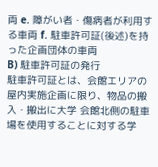両 e. 障がい者・傷病者が利用する車両 f. 駐車許可証(後述)を持った企画団体の車両
B) 駐車許可証の発行
駐車許可証とは、会館エリアの屋内実施企画に限り、物品の搬入・搬出に大学 会館北側の駐車場を使用することに対する学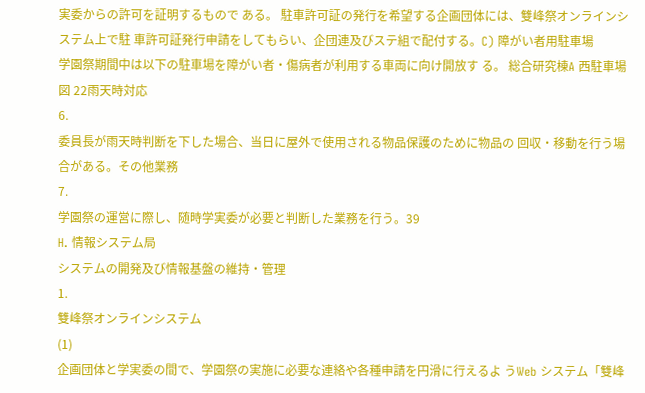実委からの許可を証明するもので ある。 駐車許可証の発行を希望する企画団体には、雙峰祭オンラインシステム上で駐 車許可証発行申請をしてもらい、企団連及びステ組で配付する。C) 障がい者用駐車場
学園祭期間中は以下の駐車場を障がい者・傷病者が利用する車両に向け開放す る。 総合研究棟A 西駐車場 図 22雨天時対応
6.
委員長が雨天時判断を下した場合、当日に屋外で使用される物品保護のために物品の 回収・移動を行う場合がある。その他業務
7.
学園祭の運営に際し、随時学実委が必要と判断した業務を行う。39
H. 情報システム局
システムの開発及び情報基盤の維持・管理
1.
雙峰祭オンラインシステム
(1)
企画団体と学実委の間で、学園祭の実施に必要な連絡や各種申請を円滑に行えるよ うWeb システム「雙峰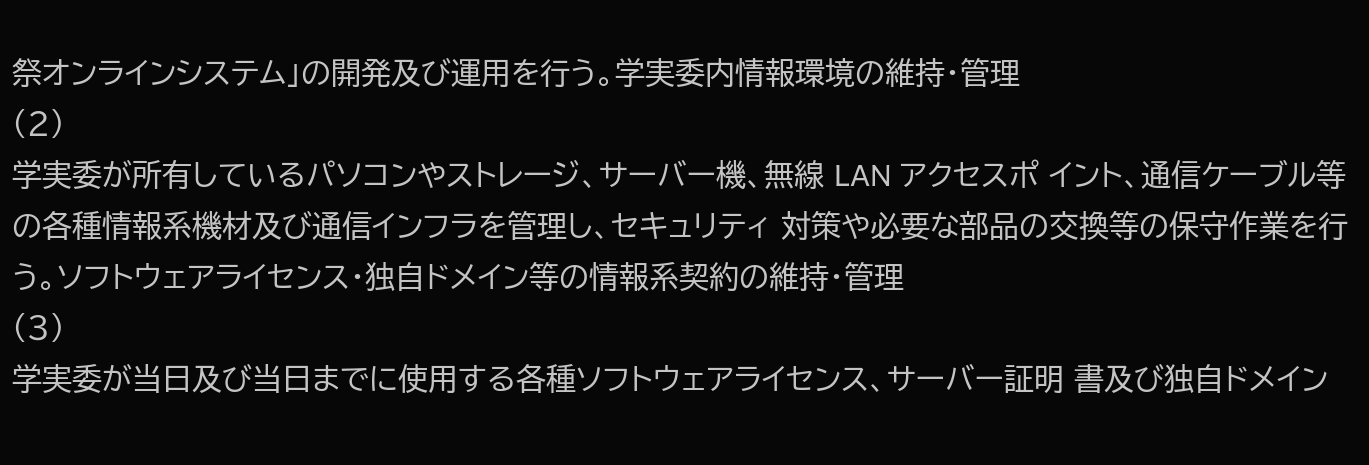祭オンラインシステム」の開発及び運用を行う。学実委内情報環境の維持・管理
(2)
学実委が所有しているパソコンやストレージ、サーバー機、無線 LAN アクセスポ イント、通信ケーブル等の各種情報系機材及び通信インフラを管理し、セキュリティ 対策や必要な部品の交換等の保守作業を行う。ソフトウェアライセンス・独自ドメイン等の情報系契約の維持・管理
(3)
学実委が当日及び当日までに使用する各種ソフトウェアライセンス、サーバー証明 書及び独自ドメイン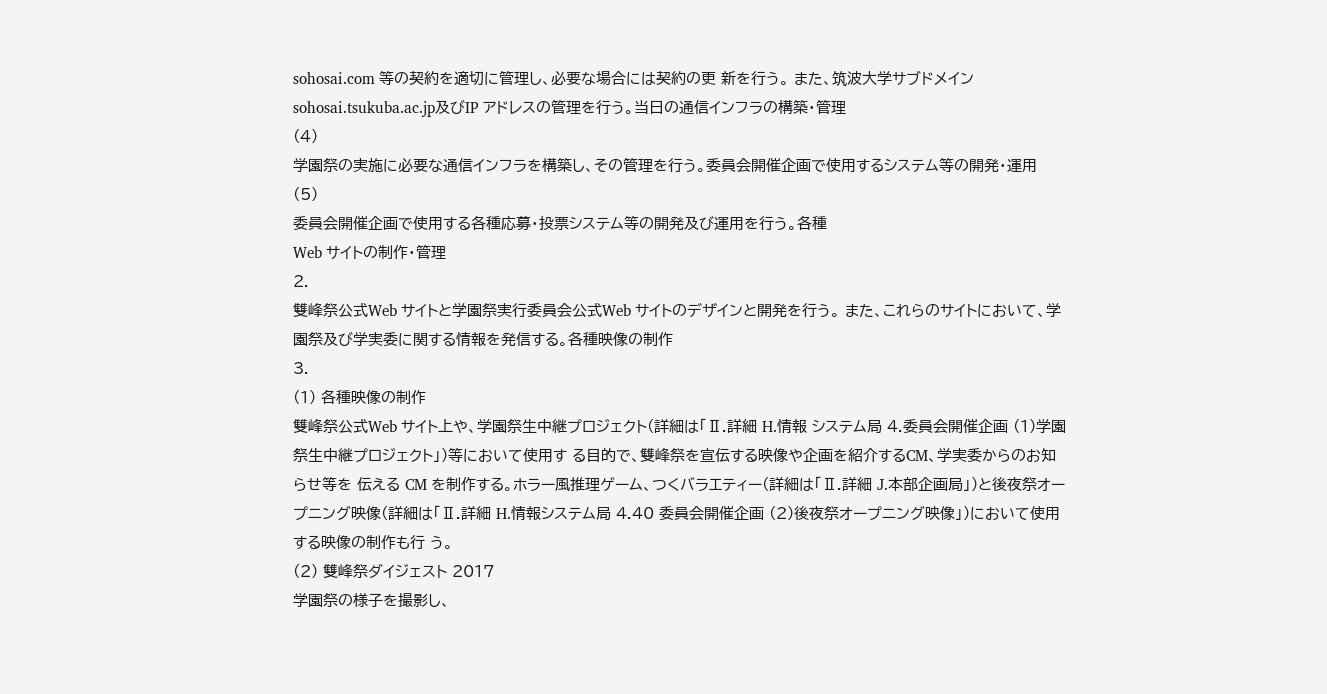sohosai.com 等の契約を適切に管理し、必要な場合には契約の更 新を行う。 また、筑波大学サブドメインsohosai.tsukuba.ac.jp及びIP アドレスの管理を行う。当日の通信インフラの構築・管理
(4)
学園祭の実施に必要な通信インフラを構築し、その管理を行う。委員会開催企画で使用するシステム等の開発・運用
(5)
委員会開催企画で使用する各種応募・投票システム等の開発及び運用を行う。各種
Web サイトの制作・管理
2.
雙峰祭公式Web サイトと学園祭実行委員会公式Web サイトのデザインと開発を行う。 また、これらのサイトにおいて、学園祭及び学実委に関する情報を発信する。各種映像の制作
3.
(1) 各種映像の制作
雙峰祭公式Web サイト上や、学園祭生中継プロジェクト(詳細は「Ⅱ.詳細 H.情報 システム局 4.委員会開催企画 (1)学園祭生中継プロジェクト」)等において使用す る目的で、雙峰祭を宣伝する映像や企画を紹介するCM、学実委からのお知らせ等を 伝える CM を制作する。ホラー風推理ゲーム、つくバラエティー(詳細は「Ⅱ.詳細 J.本部企画局」)と後夜祭オープニング映像(詳細は「Ⅱ.詳細 H.情報システム局 4.40 委員会開催企画 (2)後夜祭オープニング映像」)において使用する映像の制作も行 う。
(2) 雙峰祭ダイジェスト 2017
学園祭の様子を撮影し、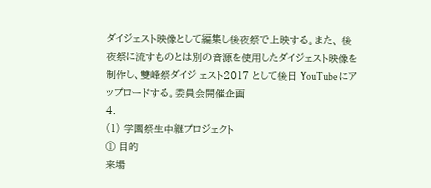ダイジェスト映像として編集し後夜祭で上映する。また、 後夜祭に流すものとは別の音源を使用したダイジェスト映像を制作し、雙峰祭ダイジ ェスト2017 として後日 YouTube にアップロードする。委員会開催企画
4.
(1) 学園祭生中継プロジェクト
① 目的
来場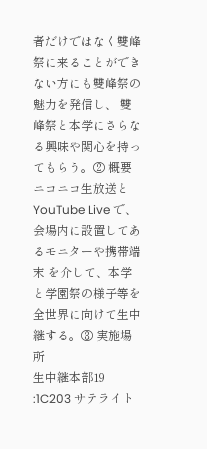者だけではなく雙峰祭に来ることができない方にも雙峰祭の魅力を発信し、 雙峰祭と本学にさらなる興味や関心を持ってもらう。② 概要
ニコニコ生放送とYouTube Live で、会場内に設置してあるモニターや携帯端末 を介して、本学と学園祭の様子等を全世界に向けて生中継する。③ 実施場所
生中継本部19 :1C203 サテライト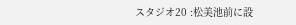スタジオ20 :松美池前に設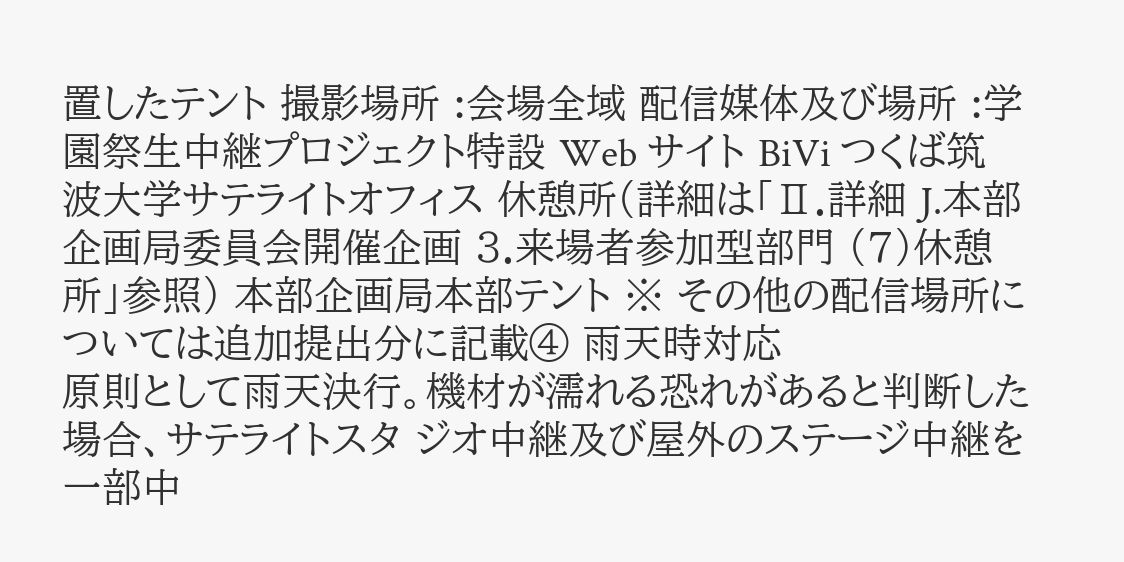置したテント 撮影場所 :会場全域 配信媒体及び場所 :学園祭生中継プロジェクト特設 Web サイト BiVi つくば筑波大学サテライトオフィス 休憩所(詳細は「Ⅱ.詳細 J.本部企画局委員会開催企画 3.来場者参加型部門 (7)休憩所」参照) 本部企画局本部テント ※ その他の配信場所については追加提出分に記載④ 雨天時対応
原則として雨天決行。機材が濡れる恐れがあると判断した場合、サテライトスタ ジオ中継及び屋外のステージ中継を一部中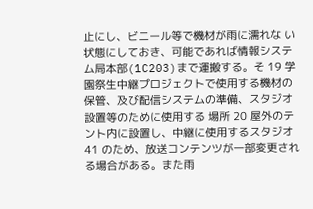止にし、ビニール等で機材が雨に濡れな い状態にしておき、可能であれば情報システム局本部(1C203)まで運搬する。そ 19 学園祭生中継プロジェクトで使用する機材の保管、及び配信システムの準備、スタジオ設置等のために使用する 場所 20 屋外のテント内に設置し、中継に使用するスタジオ41 のため、放送コンテンツが一部変更される場合がある。また雨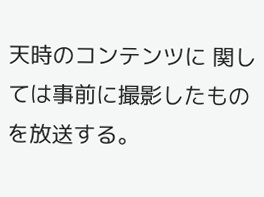天時のコンテンツに 関しては事前に撮影したものを放送する。